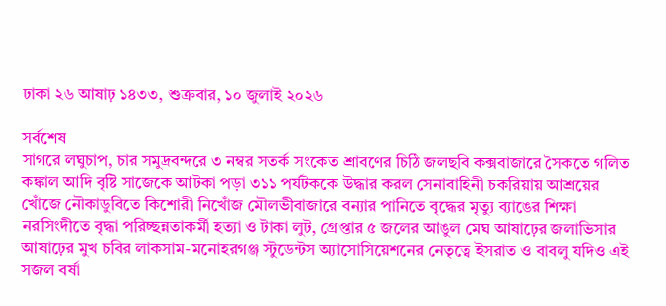ঢাকা ২৬ আষাঢ় ১৪৩৩, শুক্রবার, ১০ জুলাই ২০২৬

সর্বশেষ
সাগরে লঘুচাপ, চার সমুদ্রবন্দরে ৩ নম্বর সতর্ক সংকেত শ্রাবণের চিঠি জলছবি কক্সবাজারে সৈকতে গলিত কঙ্কাল আদি বৃষ্টি সাজেকে আটকা পড়া ৩১১ পর্যটককে উদ্ধার করল সেনাবাহিনী চকরিয়ায় আশ্রয়ের খোঁজে নৌকাডুবিতে কিশোরী নিখোঁজ মৌলভীবাজারে বন্যার পানিতে বৃদ্ধের মৃত্যু ব্যাঙের শিক্ষা নরসিংদীতে বৃদ্ধা পরিচ্ছন্নতাকর্মী হত্যা ও টাকা লুট, গ্রেপ্তার ৫ জলের আঙুল মেঘ আষাঢ়ের জলাভিসার আষাঢ়ের মুখ চবির লাকসাম-মনোহরগঞ্জ স্টুডেন্টস অ্যাসোসিয়েশনের নেতৃত্বে ইসরাত ও বাবলু যদিও এই সজল বর্ষা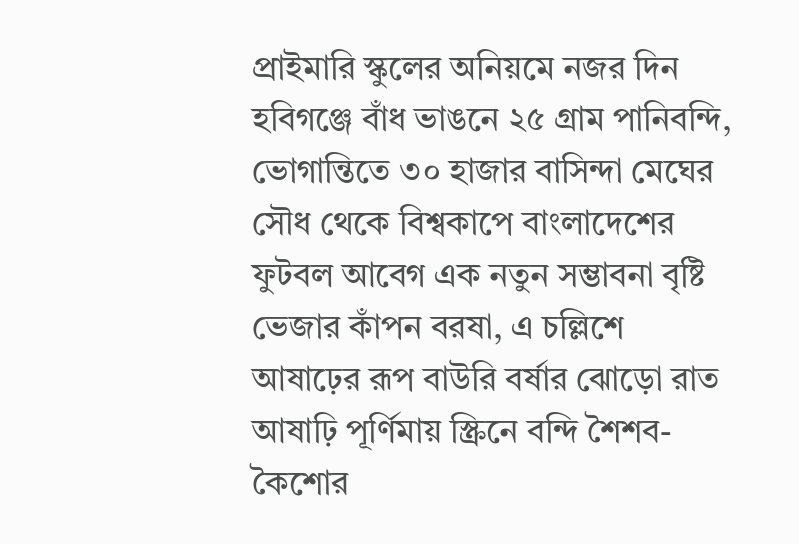প্রাইমারি স্কুলের অনিয়মে নজর দিন হবিগঞ্জে বাঁধ ভাঙনে ২৫ গ্রাম পানিবন্দি, ভোগান্তিতে ৩০ হাজার বাসিন্দা মেঘের সৌধ থেকে বিশ্বকাপে বাংলাদেশের ফুটবল আবেগ এক নতুন সম্ভাবনা বৃষ্টি ভেজার কাঁপন বরষা, এ চল্লিশে আষাঢ়ের রূপ বাউরি বর্ষার ঝোড়ো রাত আষাঢ়ি পূর্ণিমায় স্ক্রিনে বন্দি শৈশব-কৈশোর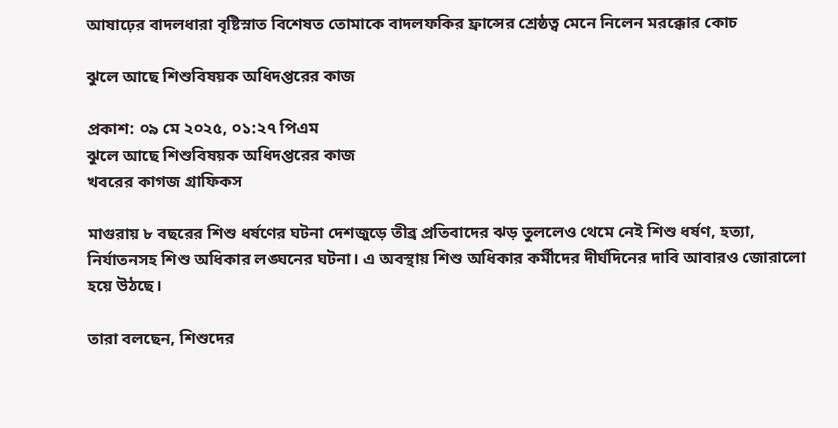আষাঢ়ের বাদলধারা বৃষ্টিস্নাত বিশেষত তোমাকে বাদলফকির ফ্রান্সের শ্রেষ্ঠত্ব মেনে নিলেন মরক্কোর কোচ

ঝুলে আছে শিশুবিষয়ক অধিদপ্তরের কাজ

প্রকাশ: ০৯ মে ২০২৫, ০১:২৭ পিএম
ঝুলে আছে শিশুবিষয়ক অধিদপ্তরের কাজ
খবরের কাগজ গ্রাফিকস

মাগুরায় ৮ বছরের শিশু ধর্ষণের ঘটনা দেশজুড়ে তীব্র প্রতিবাদের ঝড় তুললেও থেমে নেই শিশু ধর্ষণ, হত্যা, নির্যাতনসহ শিশু অধিকার লঙ্ঘনের ঘটনা। এ অবস্থায় শিশু অধিকার কর্মীদের দীর্ঘদিনের দাবি আবারও জোরালো হয়ে উঠছে।

তারা বলছেন, শিশুদের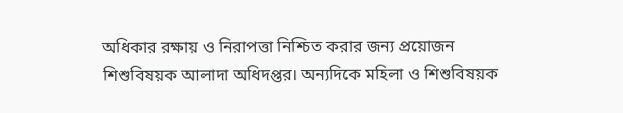অধিকার রক্ষায় ও নিরাপত্তা নিশ্চিত করার জন্য প্রয়োজন শিশুবিষয়ক আলাদা অধিদপ্তর। অন্যদিকে মহিলা ও শিশুবিষয়ক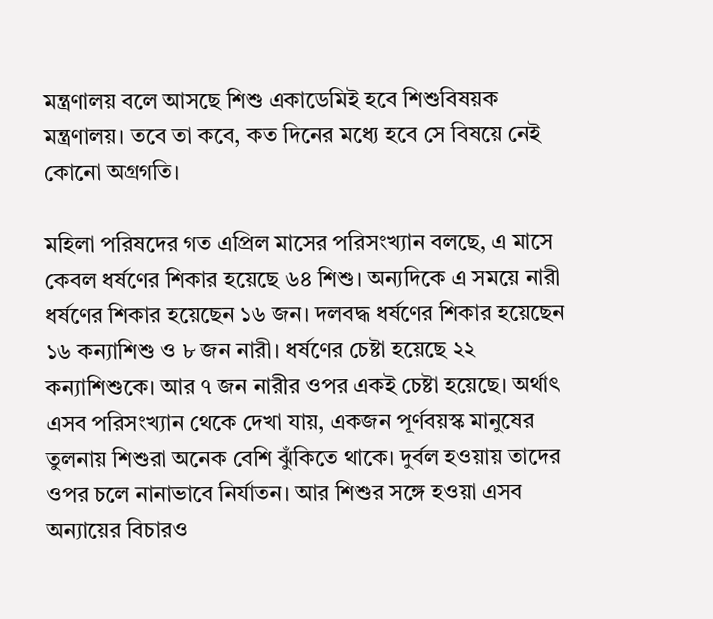মন্ত্রণালয় বলে আসছে শিশু একাডেমিই হবে শিশুবিষয়ক মন্ত্রণালয়। তবে তা কবে, কত দিনের মধ্যে হবে সে বিষয়ে নেই কোনো অগ্রগতি।

মহিলা পরিষদের গত এপ্রিল মাসের পরিসংখ্যান বলছে, এ মাসে কেবল ধর্ষণের শিকার হয়েছে ৬৪ শিশু। অন্যদিকে এ সময়ে নারী ধর্ষণের শিকার হয়েছেন ১৬ জন। দলবদ্ধ ধর্ষণের শিকার হয়েছেন ১৬ কন্যাশিশু ও ৮ জন নারী। ধর্ষণের চেষ্টা হয়েছে ২২ কন্যাশিশুকে। আর ৭ জন নারীর ওপর একই চেষ্টা হয়েছে। অর্থাৎ এসব পরিসংখ্যান থেকে দেখা যায়, একজন পূর্ণবয়স্ক মানুষের তুলনায় শিশুরা অনেক বেশি ঝুঁকিতে থাকে। দুর্বল হওয়ায় তাদের ওপর চলে নানাভাবে নির্যাতন। আর শিশুর সঙ্গে হওয়া এসব অন্যায়ের বিচারও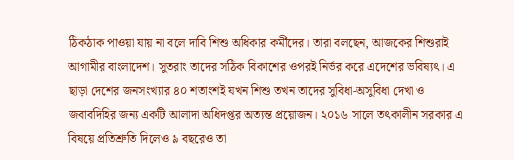ঠিকঠাক পাওয়া যায় না বলে দাবি শিশু অধিকার কর্মীদের। তারা বলছেন, আজকের শিশুরাই আগামীর বাংলাদেশ। সুতরাং তাদের সঠিক বিকাশের ওপরই নির্ভর করে এদেশের ভবিষ্যৎ। এ ছাড়া দেশের জনসংখ্যার ৪০ শতাংশই যখন শিশু তখন তাদের সুবিধা-অসুবিধা দেখা ও জবাবদিহির জন্য একটি আলাদা অধিদপ্তর অত্যন্ত প্রয়োজন। ২০১৬ সালে তৎকালীন সরকার এ বিষয়ে প্রতিশ্রুতি দিলেও ৯ বছরেও তা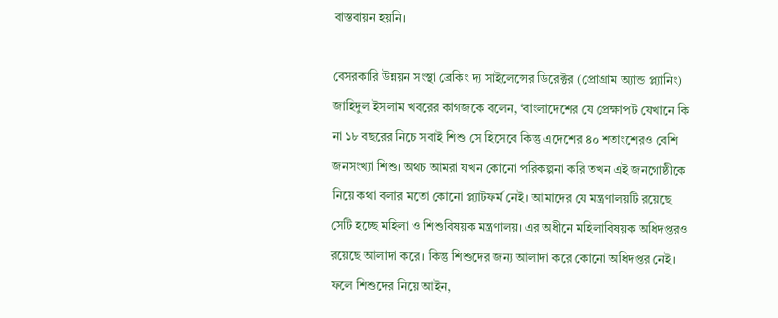বাস্তবায়ন হয়নি।

বেসরকারি উন্নয়ন সংস্থা ব্রেকিং দ্য সাইলেন্সের ডিরেক্টর (প্রোগ্রাম অ্যান্ড প্ল্যানিং) জাহিদুল ইসলাম খবরের কাগজকে বলেন, ‘বাংলাদেশের যে প্রেক্ষাপট যেখানে কি না ১৮ বছরের নিচে সবাই শিশু সে হিসেবে কিন্তু এদেশের ৪০ শতাংশেরও বেশি জনসংখ্যা শিশু। অথচ আমরা যখন কোনো পরিকল্পনা করি তখন এই জনগোষ্ঠীকে নিয়ে কথা বলার মতো কোনো প্ল্যাটফর্ম নেই। আমাদের যে মন্ত্রণালয়টি রয়েছে সেটি হচ্ছে মহিলা ও শিশুবিষয়ক মন্ত্রণালয়। এর অধীনে মহিলাবিষয়ক অধিদপ্তরও রয়েছে আলাদা করে। কিন্তু শিশুদের জন্য আলাদা করে কোনো অধিদপ্তর নেই। ফলে শিশুদের নিয়ে আইন,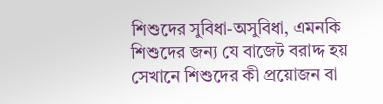শিশুদের সুবিধা-অসুবিধা, এমনকি শিশুদের জন্য যে বাজেট বরাদ্দ হয় সেখানে শিশুদের কী প্রয়োজন বা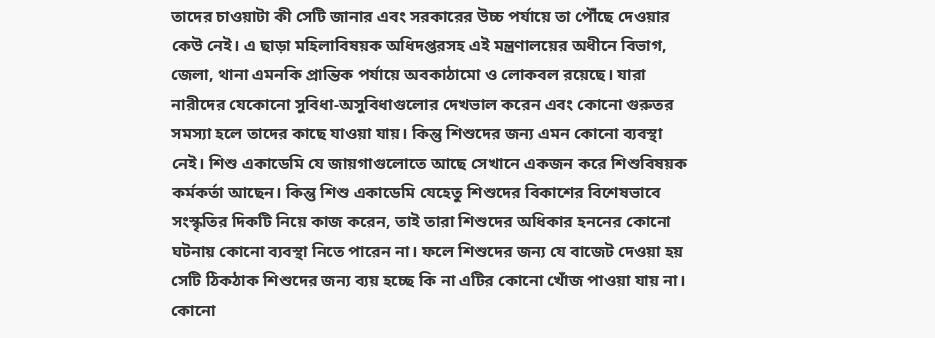তাদের চাওয়াটা কী সেটি জানার এবং সরকারের উচ্চ পর্যায়ে তা পৌঁছে দেওয়ার কেউ নেই। এ ছাড়া মহিলাবিষয়ক অধিদপ্তরসহ এই মন্ত্রণালয়ের অধীনে বিভাগ, জেলা, থানা এমনকি প্রান্তিক পর্যায়ে অবকাঠামো ও লোকবল রয়েছে। যারা নারীদের যেকোনো সুবিধা-অসুবিধাগুলোর দেখভাল করেন এবং কোনো গুরুতর সমস্যা হলে তাদের কাছে যাওয়া যায়। কিন্তু শিশুদের জন্য এমন কোনো ব্যবস্থা নেই। শিশু একাডেমি যে জায়গাগুলোতে আছে সেখানে একজন করে শিশুবিষয়ক কর্মকর্তা আছেন। কিন্তু শিশু একাডেমি যেহেতু শিশুদের বিকাশের বিশেষভাবে সংস্কৃতির দিকটি নিয়ে কাজ করেন, তাই তারা শিশুদের অধিকার হননের কোনো ঘটনায় কোনো ব্যবস্থা নিতে পারেন না। ফলে শিশুদের জন্য যে বাজেট দেওয়া হয় সেটি ঠিকঠাক শিশুদের জন্য ব্যয় হচ্ছে কি না এটির কোনো খোঁজ পাওয়া যায় না। কোনো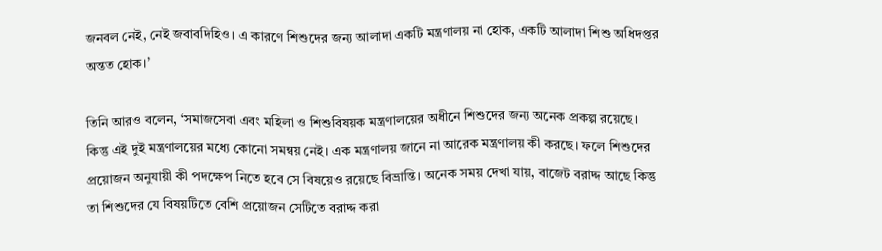জনবল নেই, নেই জবাবদিহিও। এ কারণে শিশুদের জন্য আলাদা একটি মন্ত্রণালয় না হোক, একটি আলাদা শিশু অধিদপ্তর অন্তত হোক।’

তিনি আরও বলেন, ‘সমাজসেবা এবং মহিলা ও শিশুবিষয়ক মন্ত্রণালয়ের অধীনে শিশুদের জন্য অনেক প্রকল্প রয়েছে। কিন্তু এই দুই মন্ত্রণালয়ের মধ্যে কোনো সমন্বয় নেই। এক মন্ত্রণালয় জানে না আরেক মন্ত্রণালয় কী করছে। ফলে শিশুদের প্রয়োজন অনুযায়ী কী পদক্ষেপ নিতে হবে সে বিষয়েও রয়েছে বিভ্রান্তি। অনেক সময় দেখা যায়, বাজেট বরাদ্দ আছে কিন্তু তা শিশুদের যে বিষয়টিতে বেশি প্রয়োজন সেটিতে বরাদ্দ করা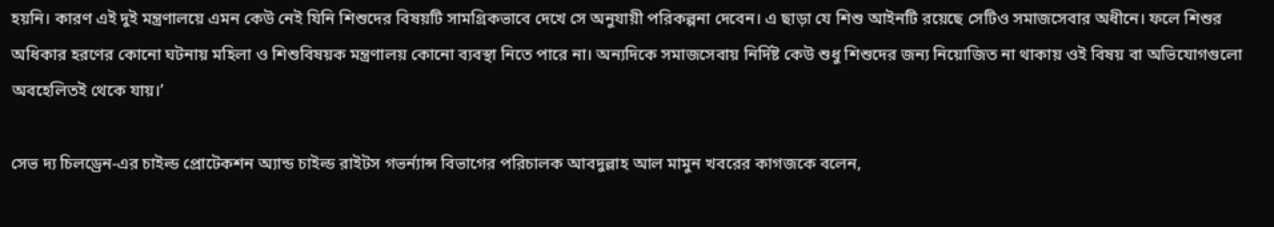হয়নি। কারণ এই দুই মন্ত্রণালয়ে এমন কেউ নেই যিনি শিশুদের বিষয়টি সামগ্রিকভাবে দেখে সে অনুযায়ী পরিকল্পনা দেবেন। এ ছাড়া যে শিশু আইনটি রয়েছে সেটিও সমাজসেবার অধীনে। ফলে শিশুর অধিকার হরণের কোনো ঘটনায় মহিলা ও শিশুবিষয়ক মন্ত্রণালয় কোনো ব্যবস্থা নিতে পারে না। অন্যদিকে সমাজসেবায় নির্দিষ্ট কেউ শুধু শিশুদের জন্য নিয়োজিত না থাকায় ওই বিষয় বা অভিযোগগুলো অবহেলিতই থেকে যায়।’

সেভ দ্য চিলড্রেন-এর চাইল্ড প্রোটেকশন অ্যান্ড চাইল্ড রাইটস গভর্ন্যান্স বিভাগের পরিচালক আবদুল্লাহ আল মামুন খবরের কাগজকে বলেন,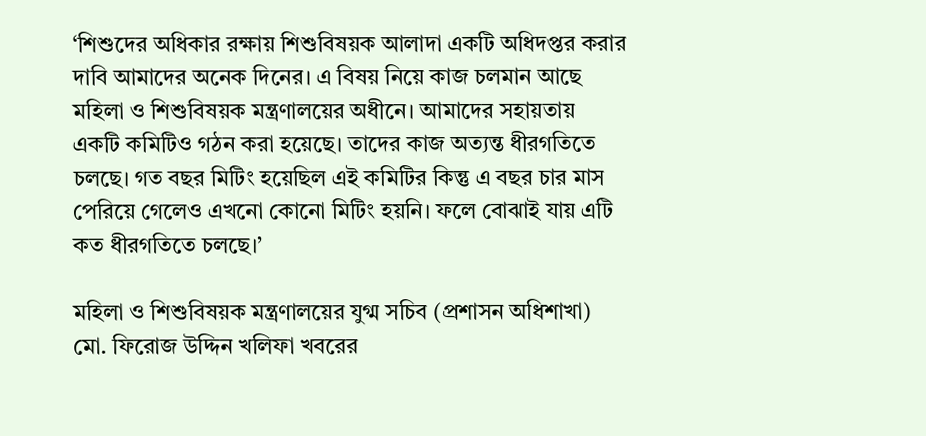‘শিশুদের অধিকার রক্ষায় শিশুবিষয়ক আলাদা একটি অধিদপ্তর করার দাবি আমাদের অনেক দিনের। এ বিষয় নিয়ে কাজ চলমান আছে মহিলা ও শিশুবিষয়ক মন্ত্রণালয়ের অধীনে। আমাদের সহায়তায় একটি কমিটিও গঠন করা হয়েছে। তাদের কাজ অত্যন্ত ধীরগতিতে চলছে। গত বছর মিটিং হয়েছিল এই কমিটির কিন্তু এ বছর চার মাস পেরিয়ে গেলেও এখনো কোনো মিটিং হয়নি। ফলে বোঝাই যায় এটি কত ধীরগতিতে চলছে।’

মহিলা ও শিশুবিষয়ক মন্ত্রণালয়ের যুগ্ম সচিব (প্রশাসন অধিশাখা) মো. ফিরোজ উদ্দিন খলিফা খবরের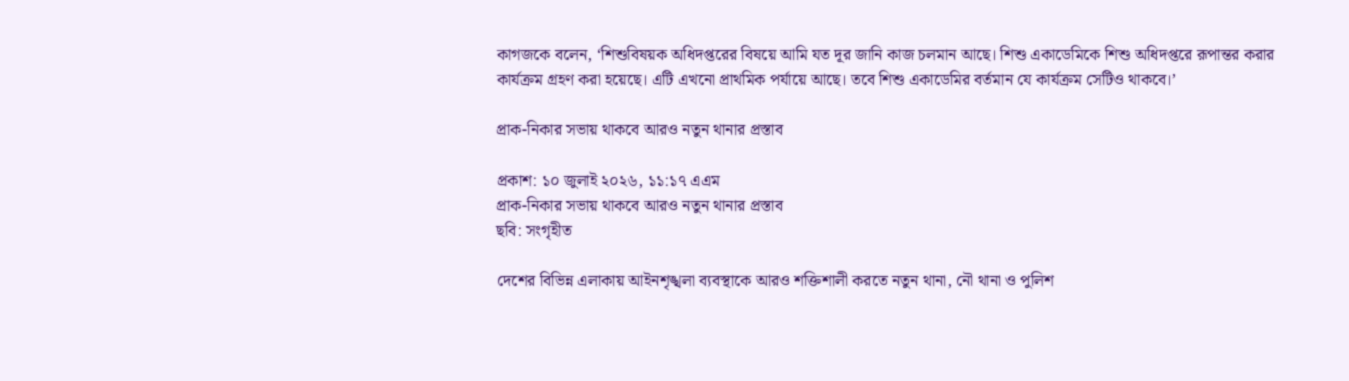কাগজকে বলেন, ‘শিশুবিষয়ক অধিদপ্তরের বিষয়ে আমি যত দূর জানি কাজ চলমান আছে। শিশু একাডেমিকে শিশু অধিদপ্তরে রূপান্তর করার কার্যক্রম গ্রহণ করা হয়েছে। এটি এখনো প্রাথমিক পর্যায়ে আছে। তবে শিশু একাডেমির বর্তমান যে কার্যক্রম সেটিও থাকবে।’

প্রাক-নিকার সভায় থাকবে আরও নতুন থানার প্রস্তাব

প্রকাশ: ১০ জুলাই ২০২৬, ১১:১৭ এএম
প্রাক-নিকার সভায় থাকবে আরও নতুন থানার প্রস্তাব
ছবি: সংগৃহীত

দেশের বিভিন্ন এলাকায় আইনশৃঙ্খলা ব্যবস্থাকে আরও শক্তিশালী করতে নতুন থানা, নৌ থানা ও পুলিশ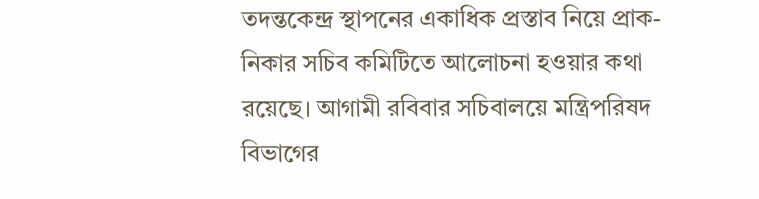তদন্তকেন্দ্র স্থাপনের একাধিক প্রস্তাব নিয়ে প্রাক-নিকার সচিব কমিটিতে আলোচনা হওয়ার কথা রয়েছে। আগামী রবিবার সচিবালয়ে মন্ত্রিপরিষদ বিভাগের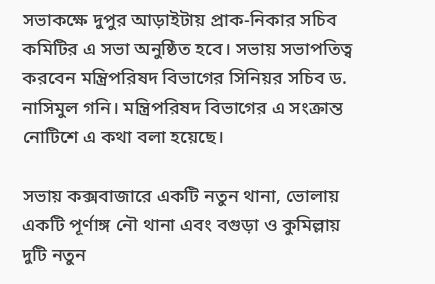সভাকক্ষে দুপুর আড়াইটায় প্রাক-নিকার সচিব কমিটির এ সভা অনুষ্ঠিত হবে। সভায় সভাপতিত্ব করবেন মন্ত্রিপরিষদ বিভাগের সিনিয়র সচিব ড. নাসিমুল গনি। মন্ত্রিপরিষদ বিভাগের এ সংক্রান্ত নোটিশে এ কথা বলা হয়েছে।

সভায় কক্সবাজারে একটি নতুন থানা, ভোলায় একটি পূর্ণাঙ্গ নৌ থানা এবং বগুড়া ও কুমিল্লায় দুটি নতুন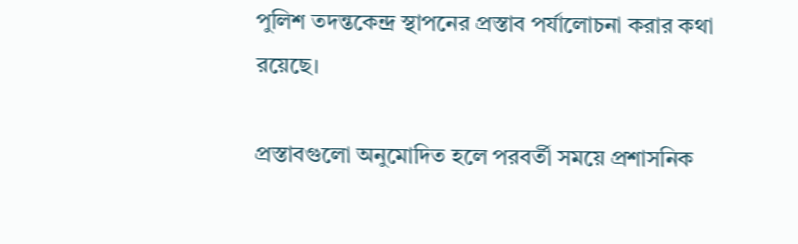পুলিশ তদন্তকেন্দ্র স্থাপনের প্রস্তাব পর্যালোচনা করার কথা রয়েছে।

প্রস্তাবগুলো অনুমোদিত হলে পরবর্তী সময়ে প্রশাসনিক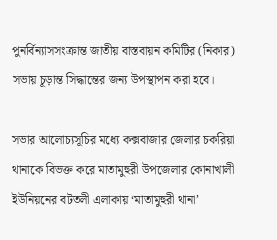পুনর্বিন্যাসসংক্রান্ত জাতীয় বাস্তবায়ন কমিটির (নিকার) সভায় চূড়ান্ত সিদ্ধান্তের জন্য উপস্থাপন করা হবে।

সভার আলোচ্যসূচির মধ্যে কক্সবাজার জেলার চকরিয়া থানাকে বিভক্ত করে মাতামুহুরী উপজেলার কোনাখালী ইউনিয়নের বটতলী এলাকায় ‘মাতামুহুরী থানা’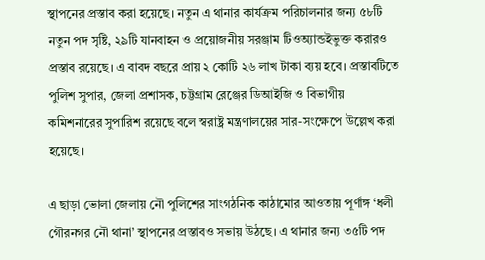স্থাপনের প্রস্তাব করা হয়েছে। নতুন এ থানার কার্যক্রম পরিচালনার জন্য ৫৮টি নতুন পদ সৃষ্টি, ২৯টি যানবাহন ও প্রয়োজনীয় সরঞ্জাম টিওঅ্যান্ডইভুক্ত করারও প্রস্তাব রয়েছে। এ বাবদ বছরে প্রায় ২ কোটি ২৬ লাখ টাকা ব্যয় হবে। প্রস্তাবটিতে পুলিশ সুপার, জেলা প্রশাসক, চট্টগ্রাম রেঞ্জের ডিআইজি ও বিভাগীয় কমিশনারের সুপারিশ রয়েছে বলে স্বরাষ্ট্র মন্ত্রণালয়ের সার-সংক্ষেপে উল্লেখ করা হয়েছে।

এ ছাড়া ভোলা জেলায় নৌ পুলিশের সাংগঠনিক কাঠামোর আওতায় পূর্ণাঙ্গ ‘ধলী গৌরনগর নৌ থানা’ স্থাপনের প্রস্তাবও সভায় উঠছে। এ থানার জন্য ৩৫টি পদ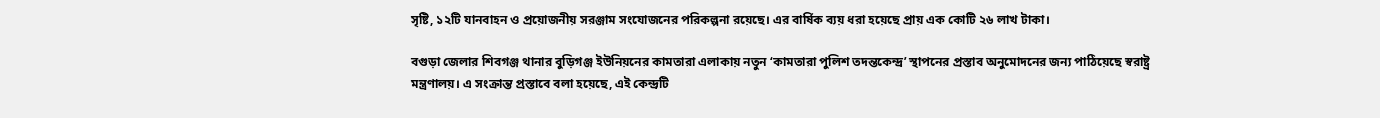সৃষ্টি, ১২টি যানবাহন ও প্রয়োজনীয় সরঞ্জাম সংযোজনের পরিকল্পনা রয়েছে। এর বার্ষিক ব্যয় ধরা হয়েছে প্রায় এক কোটি ২৬ লাখ টাকা।

বগুড়া জেলার শিবগঞ্জ থানার বুড়িগঞ্জ ইউনিয়নের কামতারা এলাকায় নতুন ‘কামতারা পুলিশ তদন্তকেন্দ্র’ স্থাপনের প্রস্তাব অনুমোদনের জন্য পাঠিয়েছে স্বরাষ্ট্র মন্ত্রণালয়। এ সংক্রান্ত প্রস্তাবে বলা হয়েছে, এই কেন্দ্রটি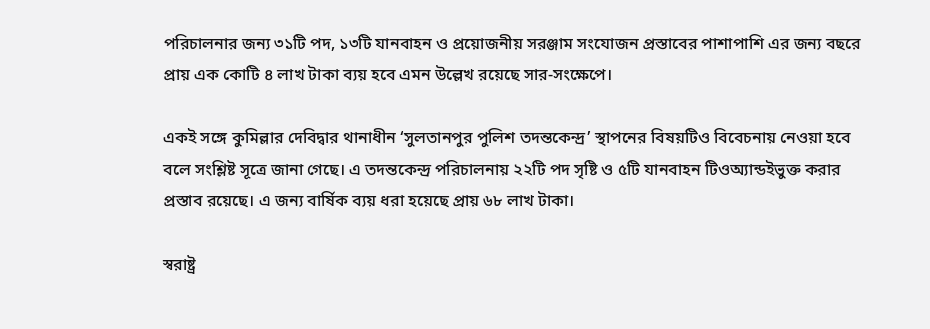পরিচালনার জন্য ৩১টি পদ, ১৩টি যানবাহন ও প্রয়োজনীয় সরঞ্জাম সংযোজন প্রস্তাবের পাশাপাশি এর জন্য বছরে প্রায় এক কোটি ৪ লাখ টাকা ব্যয় হবে এমন উল্লেখ রয়েছে সার-সংক্ষেপে।

একই সঙ্গে কুমিল্লার দেবিদ্বার থানাধীন ‘সুলতানপুর পুলিশ তদন্তকেন্দ্র’ স্থাপনের বিষয়টিও বিবেচনায় নেওয়া হবে বলে সংশ্লিষ্ট সূত্রে জানা গেছে। এ তদন্তকেন্দ্র পরিচালনায় ২২টি পদ সৃষ্টি ও ৫টি যানবাহন টিওঅ্যান্ডইভুক্ত করার প্রস্তাব রয়েছে। এ জন্য বার্ষিক ব্যয় ধরা হয়েছে প্রায় ৬৮ লাখ টাকা।

স্বরাষ্ট্র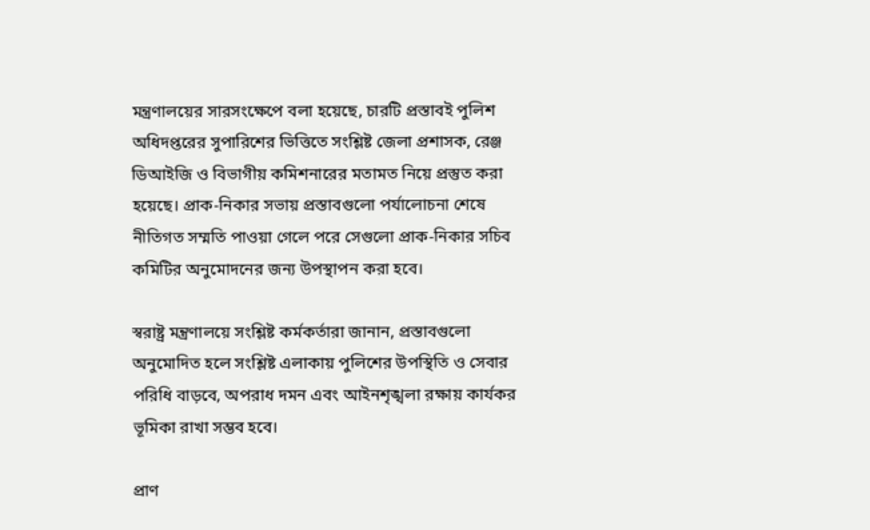মন্ত্রণালয়ের সারসংক্ষেপে বলা হয়েছে, চারটি প্রস্তাবই পুলিশ অধিদপ্তরের সুপারিশের ভিত্তিতে সংশ্লিষ্ট জেলা প্রশাসক, রেঞ্জ ডিআইজি ও বিভাগীয় কমিশনারের মতামত নিয়ে প্রস্তুত করা হয়েছে। প্রাক-নিকার সভায় প্রস্তাবগুলো পর্যালোচনা শেষে নীতিগত সম্মতি পাওয়া গেলে পরে সেগুলো প্রাক-নিকার সচিব কমিটির অনুমোদনের জন্য উপস্থাপন করা হবে।

স্বরাষ্ট্র মন্ত্রণালয়ে সংশ্লিষ্ট কর্মকর্তারা জানান, প্রস্তাবগুলো অনুমোদিত হলে সংশ্লিষ্ট এলাকায় পুলিশের উপস্থিতি ও সেবার পরিধি বাড়বে, অপরাধ দমন এবং আইনশৃঙ্খলা রক্ষায় কার্যকর ভূমিকা রাখা সম্ভব হবে।

প্রাণ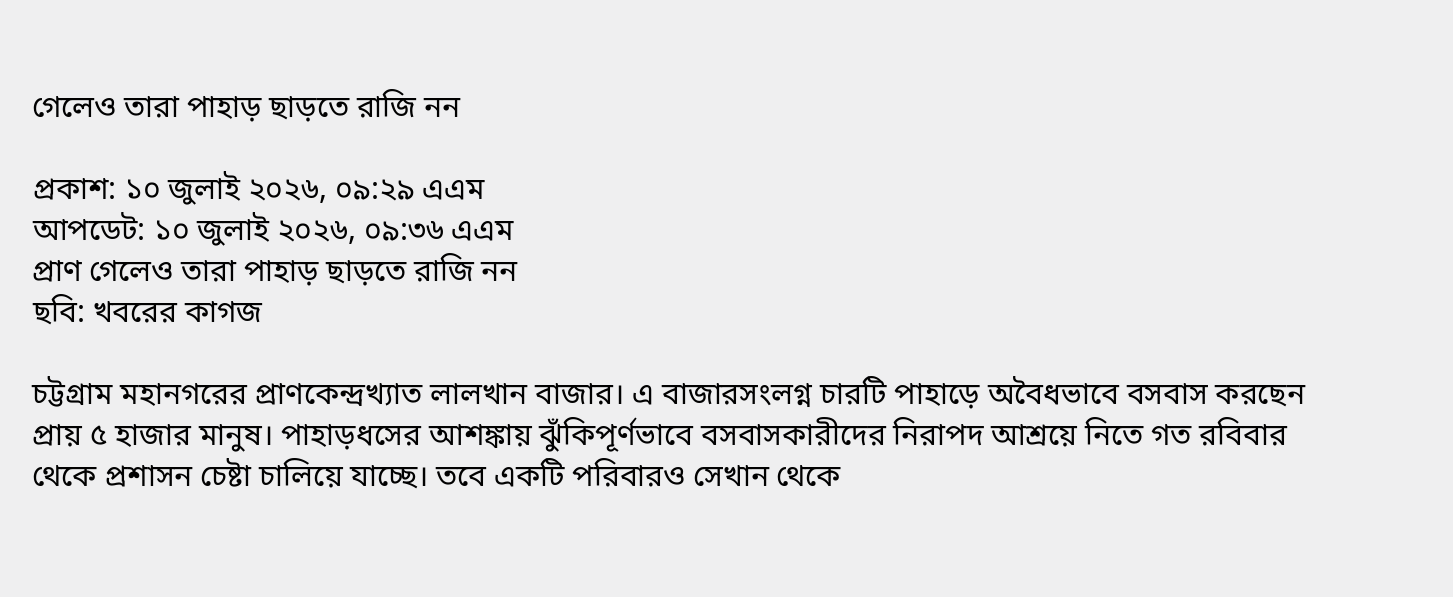গেলেও তারা পাহাড় ছাড়তে রাজি নন

প্রকাশ: ১০ জুলাই ২০২৬, ০৯:২৯ এএম
আপডেট: ১০ জুলাই ২০২৬, ০৯:৩৬ এএম
প্রাণ গেলেও তারা পাহাড় ছাড়তে রাজি নন
ছবি: খবরের কাগজ

চট্টগ্রাম মহানগরের প্রাণকেন্দ্রখ্যাত লালখান বাজার। এ বাজারসংলগ্ন চারটি পাহাড়ে অবৈধভাবে বসবাস করছেন প্রায় ৫ হাজার মানুষ। পাহাড়ধসের আশঙ্কায় ঝুঁকিপূর্ণভাবে বসবাসকারীদের নিরাপদ আশ্রয়ে নিতে গত রবিবার থেকে প্রশাসন চেষ্টা চালিয়ে যাচ্ছে। তবে একটি পরিবারও সেখান থেকে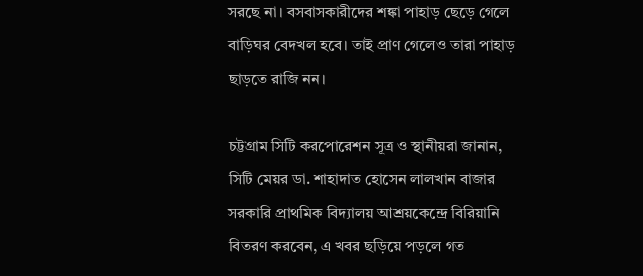সরছে না। বসবাসকারীদের শঙ্কা পাহাড় ছেড়ে গেলে বাড়িঘর বেদখল হবে। তাই প্রাণ গেলেও তারা পাহাড় ছাড়তে রাজি নন।

চট্টগ্রাম সিটি করপোরেশন সূত্র ও স্থানীয়রা জানান, সিটি মেয়র ডা. শাহাদাত হোসেন লালখান বাজার সরকারি প্রাথমিক বিদ্যালয় আশ্রয়কেন্দ্রে বিরিয়ানি বিতরণ করবেন, এ খবর ছড়িয়ে পড়লে গত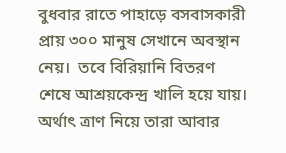বুধবার রাতে পাহাড়ে বসবাসকারী প্রায় ৩০০ মানুষ সেখানে অবস্থান নেয়।  তবে বিরিয়ানি বিতরণ শেষে আশ্রয়কেন্দ্র খালি হয়ে যায়। অর্থাৎ ত্রাণ নিয়ে তারা আবার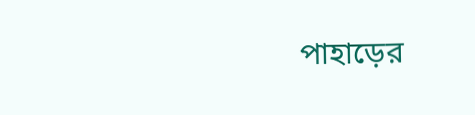পাহাড়ের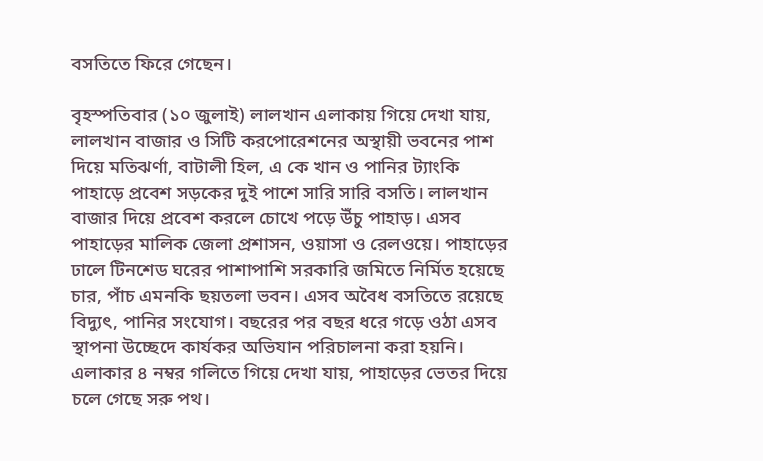বসতিতে ফিরে গেছেন।

বৃহস্পতিবার (১০ জুলাই) লালখান এলাকায় গিয়ে দেখা যায়, লালখান বাজার ও সিটি করপোরেশনের অস্থায়ী ভবনের পাশ দিয়ে মতিঝর্ণা, বাটালী হিল, এ কে খান ও পানির ট্যাংকি পাহাড়ে প্রবেশ সড়কের দুই পাশে সারি সারি বসতি। লালখান বাজার দিয়ে প্রবেশ করলে চোখে পড়ে উঁচু পাহাড়। এসব পাহাড়ের মালিক জেলা প্রশাসন, ওয়াসা ও রেলওয়ে। পাহাড়ের ঢালে টিনশেড ঘরের পাশাপাশি সরকারি জমিতে নির্মিত হয়েছে চার, পাঁচ এমনকি ছয়তলা ভবন। এসব অবৈধ বসতিতে রয়েছে বিদ্যুৎ, পানির সংযোগ। বছরের পর বছর ধরে গড়ে ওঠা এসব স্থাপনা উচ্ছেদে কার্যকর অভিযান পরিচালনা করা হয়নি। এলাকার ৪ নম্বর গলিতে গিয়ে দেখা যায়, পাহাড়ের ভেতর দিয়ে চলে গেছে সরু পথ।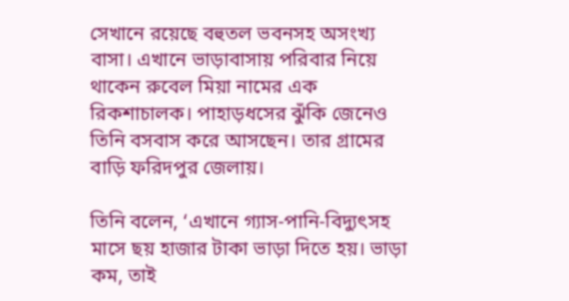সেখানে রয়েছে বহুতল ভবনসহ অসংখ্য বাসা। এখানে ভাড়াবাসায় পরিবার নিয়ে থাকেন রুবেল মিয়া নামের এক রিকশাচালক। পাহাড়ধসের ঝুঁকি জেনেও তিনি বসবাস করে আসছেন। তার গ্রামের বাড়ি ফরিদপুর জেলায়।

তিনি বলেন, ‘এখানে গ্যাস-পানি-বিদ্যুৎসহ মাসে ছয় হাজার টাকা ভাড়া দিতে হয়। ভাড়া কম, তাই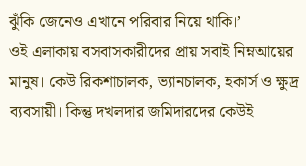ঝুঁকি জেনেও এখানে পরিবার নিয়ে থাকি।’
ওই এলাকায় বসবাসকারীদের প্রায় সবাই নিম্নআয়ের মানুষ। কেউ রিকশাচালক, ভ্যানচালক, হকার্স ও ক্ষুদ্র ব্যবসায়ী। কিন্তু দখলদার জমিদারদের কেউই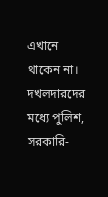এখানে থাকেন না। দখলদারদের মধ্যে পুলিশ, সরকারি-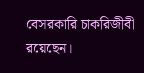বেসরকারি চাকরিজীবী রয়েছেন।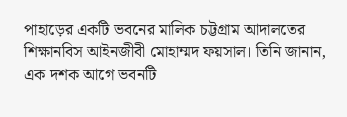পাহাড়ের একটি ভবনের মালিক চট্টগ্রাম আদালতের শিক্ষানবিস আইনজীবী মোহাম্মদ ফয়সাল। তিনি জানান, এক দশক আগে ভবনটি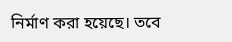নির্মাণ করা হয়েছে। তবে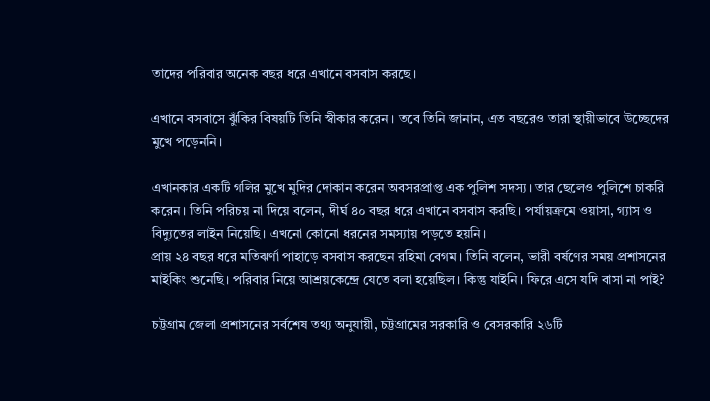তাদের পরিবার অনেক বছর ধরে এখানে বসবাস করছে।

এখানে বসবাসে ঝুঁকির বিষয়টি তিনি স্বীকার করেন। তবে তিনি জানান, এত বছরেও তারা স্থায়ীভাবে উচ্ছেদের মুখে পড়েননি।

এখানকার একটি গলির মুখে মুদির দোকান করেন অবসরপ্রাপ্ত এক পুলিশ সদস্য। তার ছেলেও পুলিশে চাকরি করেন। তিনি পরিচয় না দিয়ে বলেন, দীর্ঘ ৪০ বছর ধরে এখানে বসবাস করছি। পর্যায়ক্রমে ওয়াসা, গ্যাস ও বিদ্যুতের লাইন নিয়েছি। এখনো কোনো ধরনের সমস্যায় পড়তে হয়নি।
প্রায় ২৪ বছর ধরে মতিঝর্ণা পাহাড়ে বসবাস করছেন রহিমা বেগম। তিনি বলেন, ভারী বর্ষণের সময় প্রশাসনের মাইকিং শুনেছি। পরিবার নিয়ে আশ্রয়কেন্দ্রে যেতে বলা হয়েছিল। কিন্তু যাইনি। ফিরে এসে যদি বাসা না পাই?

চট্টগ্রাম জেলা প্রশাসনের সর্বশেষ তথ্য অনুযায়ী, চট্টগ্রামের সরকারি ও বেসরকারি ২৬টি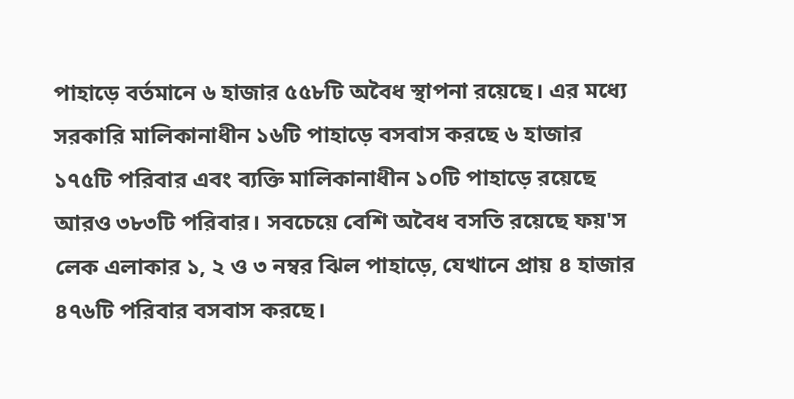পাহাড়ে বর্তমানে ৬ হাজার ৫৫৮টি অবৈধ স্থাপনা রয়েছে। এর মধ্যে সরকারি মালিকানাধীন ১৬টি পাহাড়ে বসবাস করছে ৬ হাজার ১৭৫টি পরিবার এবং ব্যক্তি মালিকানাধীন ১০টি পাহাড়ে রয়েছে আরও ৩৮৩টি পরিবার। সবচেয়ে বেশি অবৈধ বসতি রয়েছে ফয়'স লেক এলাকার ১, ২ ও ৩ নম্বর ঝিল পাহাড়ে, যেখানে প্রায় ৪ হাজার ৪৭৬টি পরিবার বসবাস করছে।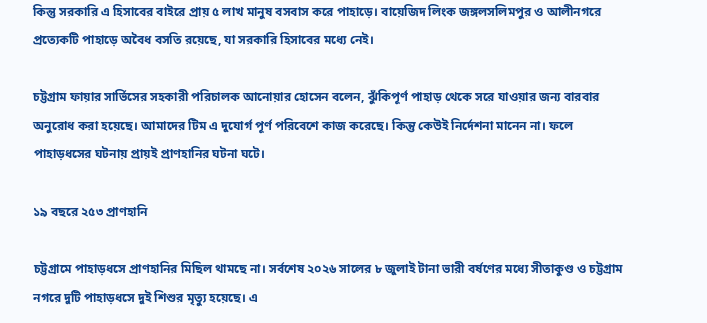কিন্তু সরকারি এ হিসাবের বাইরে প্রায় ৫ লাখ মানুষ বসবাস করে পাহাড়ে। বায়েজিদ লিংক জঙ্গলসলিমপুর ও আলীনগরে প্রত্যেকটি পাহাড়ে অবৈধ বসতি রয়েছে, যা সরকারি হিসাবের মধ্যে নেই।

চট্টগ্রাম ফায়ার সার্ভিসের সহকারী পরিচালক আনোয়ার হোসেন বলেন, ঝুঁকিপূর্ণ পাহাড় থেকে সরে যাওয়ার জন্য বারবার অনুরোধ করা হয়েছে। আমাদের টিম এ দুযোর্গ পূর্ণ পরিবেশে কাজ করেছে। কিন্তু কেউই নির্দেশনা মানেন না। ফলে পাহাড়ধসের ঘটনায় প্রায়ই প্রাণহানির ঘটনা ঘটে।

১৯ বছরে ২৫৩ প্রাণহানি

চট্টগ্রামে পাহাড়ধসে প্রাণহানির মিছিল থামছে না। সর্বশেষ ২০২৬ সালের ৮ জুলাই টানা ভারী বর্ষণের মধ্যে সীতাকুণ্ড ও চট্টগ্রাম নগরে দুটি পাহাড়ধসে দুই শিশুর মৃত্যু হয়েছে। এ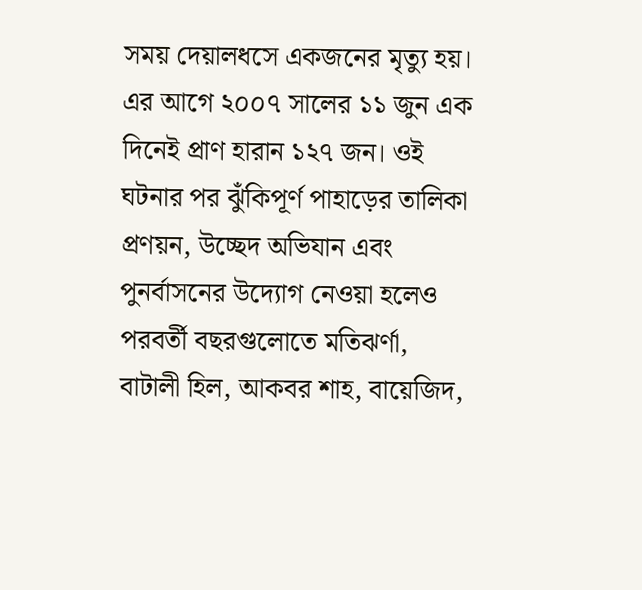সময় দেয়ালধসে একজনের মৃত্যু হয়। এর আগে ২০০৭ সালের ১১ জুন এক দিনেই প্রাণ হারান ১২৭ জন। ওই ঘটনার পর ঝুঁকিপূর্ণ পাহাড়ের তালিকা প্রণয়ন, উচ্ছেদ অভিযান এবং পুনর্বাসনের উদ্যোগ নেওয়া হলেও পরবর্তী বছরগুলোতে মতিঝর্ণা, বাটালী হিল, আকবর শাহ, বায়েজিদ,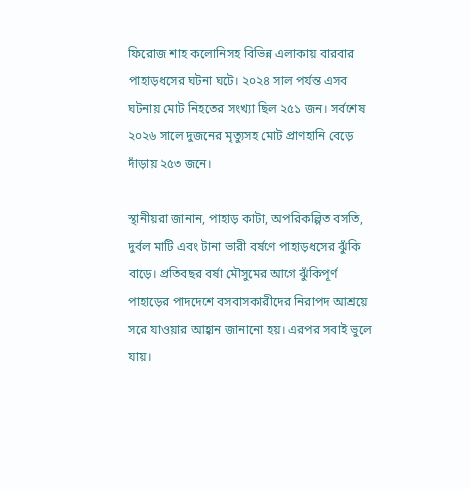ফিরোজ শাহ কলোনিসহ বিভিন্ন এলাকায় বারবার পাহাড়ধসের ঘটনা ঘটে। ২০২৪ সাল পর্যন্ত এসব ঘটনায় মোট নিহতের সংখ্যা ছিল ২৫১ জন। সর্বশেষ ২০২৬ সালে দুজনের মৃত্যুসহ মোট প্রাণহানি বেড়ে দাঁড়ায় ২৫৩ জনে।

স্থানীয়রা জানান, পাহাড় কাটা, অপরিকল্পিত বসতি, দুর্বল মাটি এবং টানা ভারী বর্ষণে পাহাড়ধসের ঝুঁকি বাড়ে। প্রতিবছর বর্ষা মৌসুমের আগে ঝুঁকিপূর্ণ পাহাড়ের পাদদেশে বসবাসকারীদের নিরাপদ আশ্রয়ে সরে যাওয়ার আহ্বান জানানো হয়। এরপর সবাই ভুলে যায়।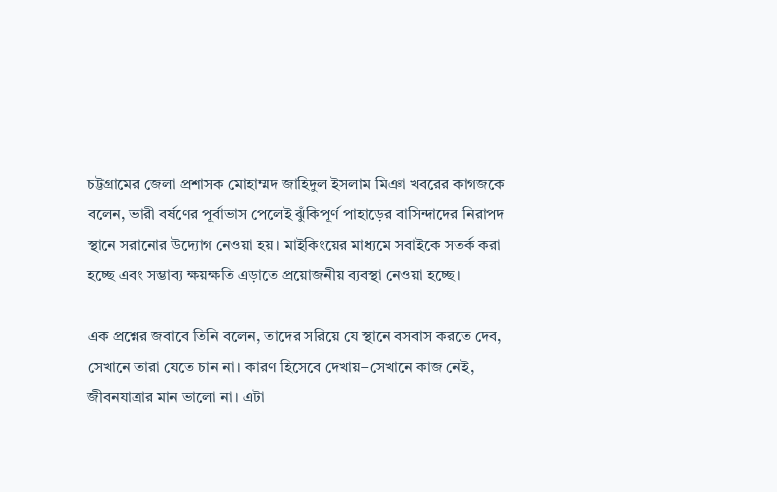চট্টগ্রামের জেলা প্রশাসক মোহাম্মদ জাহিদুল ইসলাম মিঞা খবরের কাগজকে বলেন, ভারী বর্ষণের পূর্বাভাস পেলেই ঝুঁকিপূর্ণ পাহাড়ের বাসিন্দাদের নিরাপদ স্থানে সরানোর উদ্যোগ নেওয়া হয়। মাইকিংয়ের মাধ্যমে সবাইকে সতর্ক করা হচ্ছে এবং সম্ভাব্য ক্ষয়ক্ষতি এড়াতে প্রয়োজনীয় ব্যবস্থা নেওয়া হচ্ছে।

এক প্রশ্নের জবাবে তিনি বলেন, তাদের সরিয়ে যে স্থানে বসবাস করতে দেব, সেখানে তারা যেতে চান না। কারণ হিসেবে দেখায়–সেখানে কাজ নেই, জীবনযাত্রার মান ভালো না। এটা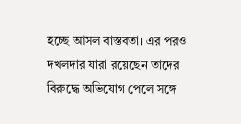হচ্ছে আসল বাস্তবতা। এর পরও দখলদার যারা রয়েছেন তাদের বিরুদ্ধে অভিযোগ পেলে সঙ্গে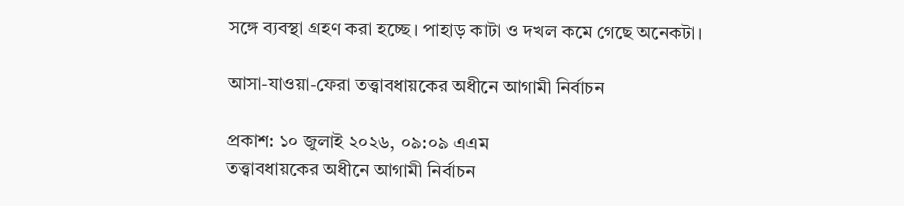সঙ্গে ব্যবস্থা গ্রহণ করা হচ্ছে। পাহাড় কাটা ও দখল কমে গেছে অনেকটা।

আসা-যাওয়া-ফেরা তত্ত্বাবধায়কের অধীনে আগামী নির্বাচন

প্রকাশ: ১০ জুলাই ২০২৬, ০৯:০৯ এএম
তত্ত্বাবধায়কের অধীনে আগামী নির্বাচন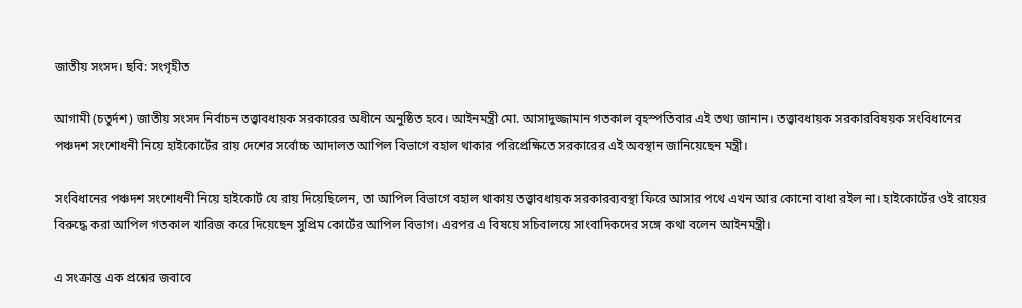জাতীয় সংসদ। ছবি: সংগৃহীত

আগামী (চতুর্দশ) জাতীয় সংসদ নির্বাচন তত্ত্বাবধায়ক সরকারের অধীনে অনুষ্ঠিত হবে। আইনমন্ত্রী মো. আসাদুজ্জামান গতকাল বৃহস্পতিবার এই তথ্য জানান। তত্ত্বাবধায়ক সরকারবিষয়ক সংবিধানের পঞ্চদশ সংশোধনী নিয়ে হাইকোর্টের রায় দেশের সর্বোচ্চ আদালত আপিল বিভাগে বহাল থাকার পরিপ্রেক্ষিতে সরকারের এই অবস্থান জানিয়েছেন মন্ত্রী।

সংবিধানের পঞ্চদশ সংশোধনী নিয়ে হাইকোর্ট যে রায় দিয়েছিলেন, তা আপিল বিভাগে বহাল থাকায় তত্ত্বাবধায়ক সরকারব্যবস্থা ফিরে আসার পথে এখন আর কোনো বাধা রইল না। হাইকোর্টের ওই রায়ের বিরুদ্ধে করা আপিল গতকাল খারিজ করে দিয়েছেন সুপ্রিম কোর্টের আপিল বিভাগ। এরপর এ বিষয়ে সচিবালয়ে সাংবাদিকদের সঙ্গে কথা বলেন আইনমন্ত্রী।

এ সংক্রান্ত এক প্রশ্নের জবাবে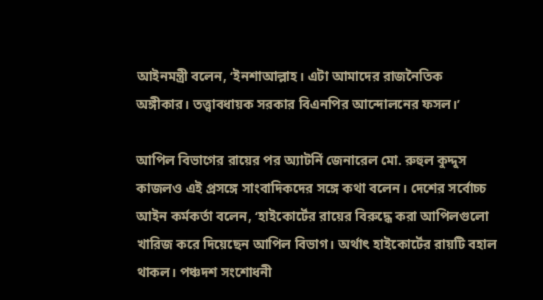আইনমন্ত্রী বলেন, ‘ইনশাআল্লাহ। এটা আমাদের রাজনৈতিক অঙ্গীকার। তত্ত্বাবধায়ক সরকার বিএনপির আন্দোলনের ফসল।’

আপিল বিভাগের রায়ের পর অ্যাটর্নি জেনারেল মো. রুহুল কুদ্দুস কাজলও এই প্রসঙ্গে সাংবাদিকদের সঙ্গে কথা বলেন। দেশের সর্বোচ্চ আইন কর্মকর্তা বলেন, ‘হাইকোর্টের রায়ের বিরুদ্ধে করা আপিলগুলো খারিজ করে দিয়েছেন আপিল বিভাগ। অর্থাৎ হাইকোর্টের রায়টি বহাল থাকল। পঞ্চদশ সংশোধনী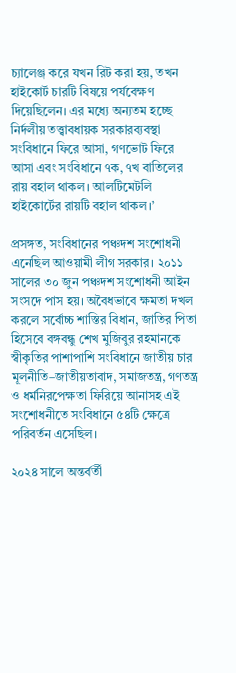চ্যালেঞ্জ করে যখন রিট করা হয়, তখন হাইকোর্ট চারটি বিষয়ে পর্যবেক্ষণ দিয়েছিলেন। এর মধ্যে অন্যতম হচ্ছে নির্দলীয় তত্ত্বাবধায়ক সরকারব্যবস্থা সংবিধানে ফিরে আসা, গণভোট ফিরে আসা এবং সংবিধানে ৭ক, ৭খ বাতিলের রায় বহাল থাকল। আলটিমেটলি হাইকোর্টের রায়টি বহাল থাকল।’

প্রসঙ্গত, সংবিধানের পঞ্চদশ সংশোধনী এনেছিল আওয়ামী লীগ সরকার। ২০১১ সালের ৩০ জুন পঞ্চদশ সংশোধনী আইন সংসদে পাস হয়। অবৈধভাবে ক্ষমতা দখল করলে সর্বোচ্চ শাস্তির বিধান, জাতির পিতা হিসেবে বঙ্গবন্ধু শেখ মুজিবুর রহমানকে স্বীকৃতির পাশাপাশি সংবিধানে জাতীয় চার মূলনীতি–জাতীয়তাবাদ, সমাজতন্ত্র, গণতন্ত্র ও ধর্মনিরপেক্ষতা ফিরিয়ে আনাসহ এই সংশোধনীতে সংবিধানে ৫৪টি ক্ষেত্রে পরিবর্তন এসেছিল।

২০২৪ সালে অন্তর্বর্তী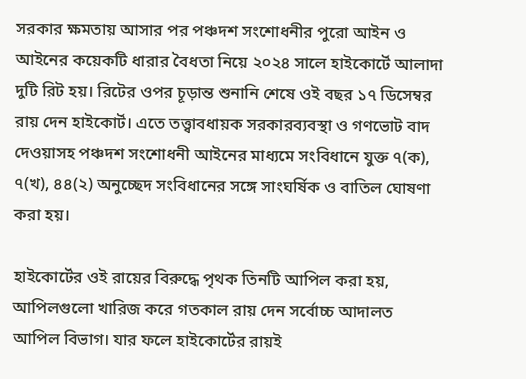সরকার ক্ষমতায় আসার পর পঞ্চদশ সংশোধনীর পুরো আইন ও আইনের কয়েকটি ধারার বৈধতা নিয়ে ২০২৪ সালে হাইকোর্টে আলাদা দুটি রিট হয়। রিটের ওপর চূড়ান্ত শুনানি শেষে ওই বছর ১৭ ডিসেম্বর রায় দেন হাইকোর্ট। এতে তত্ত্বাবধায়ক সরকারব্যবস্থা ও গণভোট বাদ দেওয়াসহ পঞ্চদশ সংশোধনী আইনের মাধ্যমে সংবিধানে যুক্ত ৭(ক), ৭(খ), ৪৪(২) অনুচ্ছেদ সংবিধানের সঙ্গে সাংঘর্ষিক ও বাতিল ঘোষণা করা হয়।

হাইকোর্টের ওই রায়ের বিরুদ্ধে পৃথক তিনটি আপিল করা হয়, আপিলগুলো খারিজ করে গতকাল রায় দেন সর্বোচ্চ আদালত আপিল বিভাগ। যার ফলে হাইকোর্টের রায়ই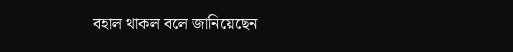বহাল থাকল বলে জানিয়েছেন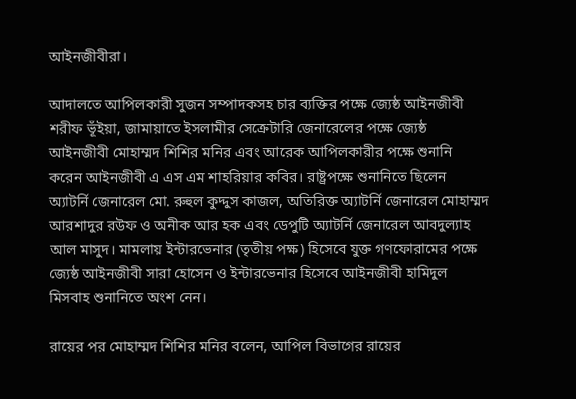আইনজীবীরা।

আদালতে আপিলকারী সুজন সম্পাদকসহ চার ব্যক্তির পক্ষে জ্যেষ্ঠ আইনজীবী শরীফ ভূঁইয়া, জামায়াতে ইসলামীর সেক্রেটারি জেনারেলের পক্ষে জ্যেষ্ঠ আইনজীবী মোহাম্মদ শিশির মনির এবং আরেক আপিলকারীর পক্ষে শুনানি করেন আইনজীবী এ এস এম শাহরিয়ার কবির। রাষ্ট্রপক্ষে শুনানিতে ছিলেন অ্যাটর্নি জেনারেল মো. রুহুল কুদ্দুস কাজল, অতিরিক্ত অ্যাটর্নি জেনারেল মোহাম্মদ আরশাদুর রউফ ও অনীক আর হক এবং ডেপুটি অ্যাটর্নি জেনারেল আবদুল্যাহ আল মাসুদ। মামলায় ইন্টারভেনার (তৃতীয় পক্ষ) হিসেবে যুক্ত গণফোরামের পক্ষে জ্যেষ্ঠ আইনজীবী সারা হোসেন ও ইন্টারভেনার হিসেবে আইনজীবী হামিদুল মিসবাহ শুনানিতে অংশ নেন।

রায়ের পর মোহাম্মদ শিশির মনির বলেন, আপিল বিভাগের রায়ের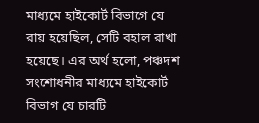মাধ্যমে হাইকোর্ট বিভাগে যে রায় হয়েছিল, সেটি বহাল রাখা হয়েছে। এর অর্থ হলো, পঞ্চদশ সংশোধনীর মাধ্যমে হাইকোর্ট বিভাগ যে চারটি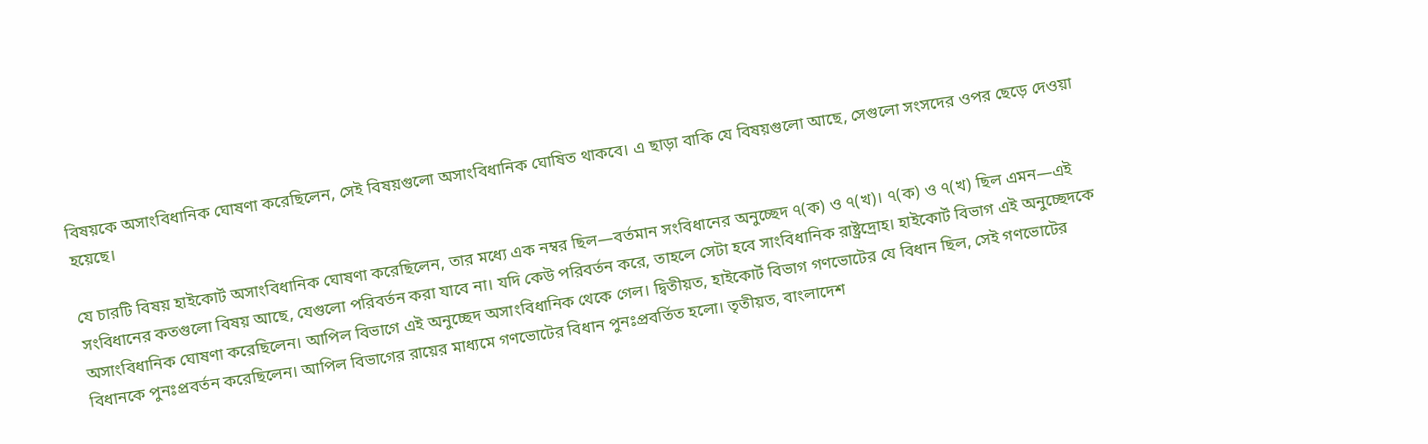বিষয়কে অসাংবিধানিক ঘোষণা করেছিলেন, সেই বিষয়গুলো অসাংবিধানিক ঘোষিত থাকবে। এ ছাড়া বাকি যে বিষয়গুলো আছে, সেগুলো সংসদের ওপর ছেড়ে দেওয়া হয়েছে।

যে চারটি বিষয় হাইকোর্ট অসাংবিধানিক ঘোষণা করেছিলেন, তার মধ্যে এক নম্বর ছিল—বর্তমান সংবিধানের অনুচ্ছেদ ৭(ক) ও ৭(খ)। ৭(ক) ও ৭(খ) ছিল এমন—এই সংবিধানের কতগুলো বিষয় আছে, যেগুলো পরিবর্তন করা যাবে না। যদি কেউ পরিবর্তন করে, তাহলে সেটা হবে সাংবিধানিক রাষ্ট্রদ্রোহ। হাইকোর্ট বিভাগ এই অনুচ্ছেদকে অসাংবিধানিক ঘোষণা করেছিলেন। আপিল বিভাগে এই অনুচ্ছেদ অসাংবিধানিক থেকে গেল। দ্বিতীয়ত, হাইকোর্ট বিভাগ গণভোটের যে বিধান ছিল, সেই গণভোটের বিধানকে পুনঃপ্রবর্তন করেছিলেন। আপিল বিভাগের রায়ের মাধ্যমে গণভোটের বিধান পুনঃপ্রবর্তিত হলো। তৃতীয়ত, বাংলাদেশ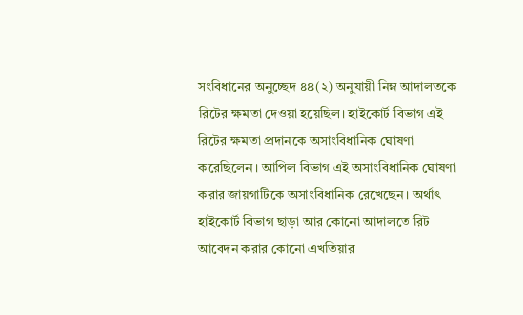সংবিধানের অনুচ্ছেদ ৪৪(২) অনুযায়ী নিম্ন আদালতকে রিটের ক্ষমতা দেওয়া হয়েছিল। হাইকোর্ট বিভাগ এই রিটের ক্ষমতা প্রদানকে অসাংবিধানিক ঘোষণা করেছিলেন। আপিল বিভাগ এই অসাংবিধানিক ঘোষণা করার জায়গাটিকে অসাংবিধানিক রেখেছেন। অর্থাৎ হাইকোর্ট বিভাগ ছাড়া আর কোনো আদালতে রিট আবেদন করার কোনো এখতিয়ার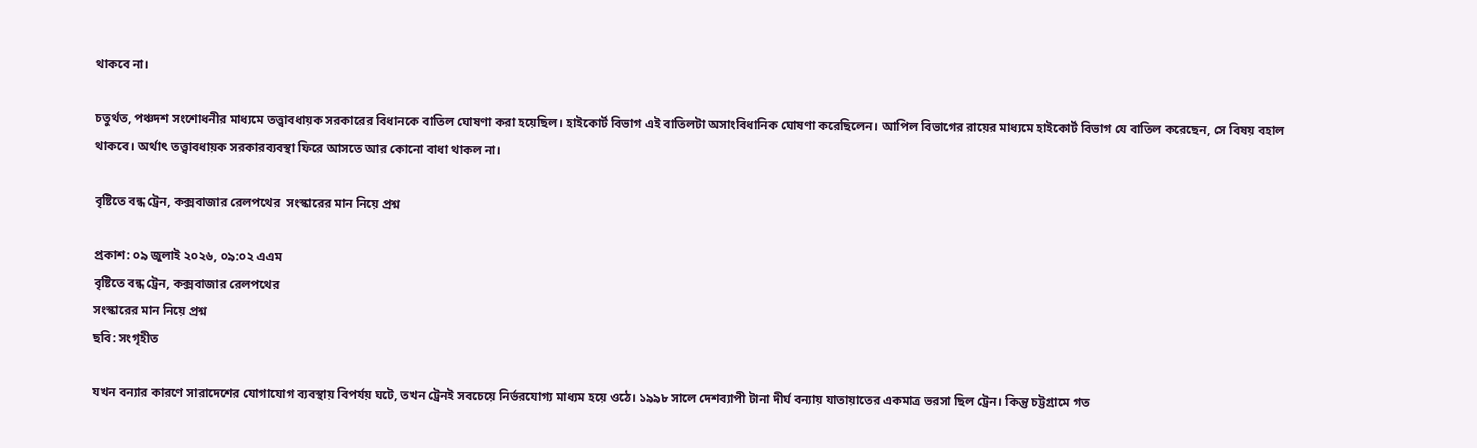থাকবে না।

চতুর্থত, পঞ্চদশ সংশোধনীর মাধ্যমে তত্ত্বাবধায়ক সরকারের বিধানকে বাতিল ঘোষণা করা হয়েছিল। হাইকোর্ট বিভাগ এই বাতিলটা অসাংবিধানিক ঘোষণা করেছিলেন। আপিল বিভাগের রায়ের মাধ্যমে হাইকোর্ট বিভাগ যে বাতিল করেছেন, সে বিষয় বহাল থাকবে। অর্থাৎ তত্ত্বাবধায়ক সরকারব্যবস্থা ফিরে আসতে আর কোনো বাধা থাকল না।

বৃষ্টিতে বন্ধ ট্রেন, কক্সবাজার রেলপথের  সংস্কারের মান নিয়ে প্রশ্ন

প্রকাশ: ০৯ জুলাই ২০২৬, ০৯:০২ এএম
বৃষ্টিতে বন্ধ ট্রেন, কক্সবাজার রেলপথের
সংস্কারের মান নিয়ে প্রশ্ন
ছবি: সংগৃহীত

যখন বন্যার কারণে সারাদেশের যোগাযোগ ব্যবস্থায় বিপর্যয় ঘটে, তখন ট্রেনই সবচেয়ে নির্ভরযোগ্য মাধ্যম হয়ে ওঠে। ১৯৯৮ সালে দেশব্যাপী টানা দীর্ঘ বন্যায় যাতায়াতের একমাত্র ভরসা ছিল ট্রেন। কিন্তু চট্টগ্রামে গত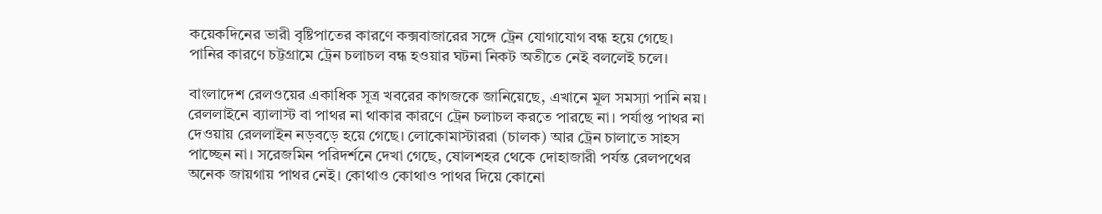কয়েকদিনের ভারী বৃষ্টিপাতের কারণে কক্সবাজারের সঙ্গে ট্রেন যোগাযোগ বন্ধ হয়ে গেছে। পানির কারণে চট্টগ্রামে ট্রেন চলাচল বন্ধ হওয়ার ঘটনা নিকট অতীতে নেই বললেই চলে।

বাংলাদেশ রেলওয়ের একাধিক সূত্র খবরের কাগজকে জানিয়েছে, এখানে মূল সমস্যা পানি নয়। রেললাইনে ব্যালাস্ট বা পাথর না থাকার কারণে ট্রেন চলাচল করতে পারছে না। পর্যাপ্ত পাথর না দেওয়ায় রেললাইন নড়বড়ে হয়ে গেছে। লোকোমাস্টাররা (চালক) আর ট্রেন চালাতে সাহস পাচ্ছেন না। সরেজমিন পরিদর্শনে দেখা গেছে, ষোলশহর থেকে দোহাজারী পর্যন্ত রেলপথের অনেক জায়গায় পাথর নেই। কোথাও কোথাও পাথর দিয়ে কোনো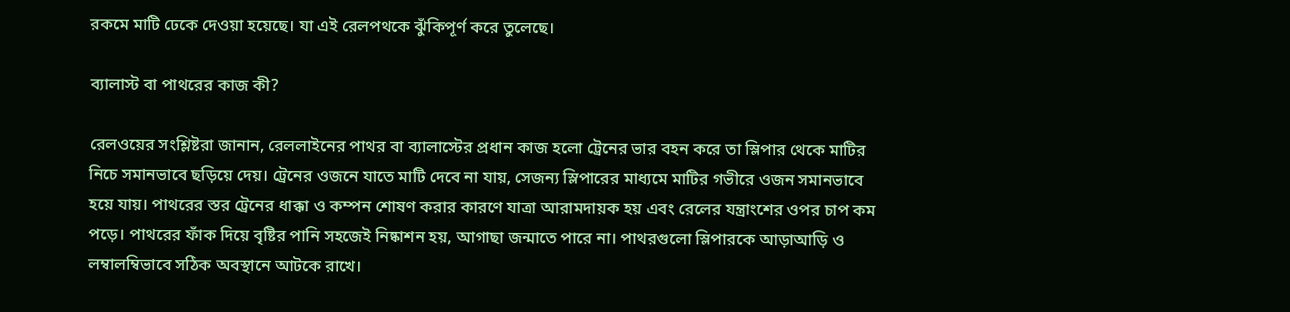রকমে মাটি ঢেকে দেওয়া হয়েছে। যা এই রেলপথকে ঝুঁকিপূর্ণ করে তুলেছে।

ব্যালাস্ট বা পাথরের কাজ কী?

রেলওয়ের সংশ্লিষ্টরা জানান, রেললাইনের পাথর বা ব্যালাস্টের প্রধান কাজ হলো ট্রেনের ভার বহন করে তা স্লিপার থেকে মাটির নিচে সমানভাবে ছড়িয়ে দেয়। ট্রেনের ওজনে যাতে মাটি দেবে না যায়, সেজন্য স্লিপারের মাধ্যমে মাটির গভীরে ওজন সমানভাবে হয়ে যায়। পাথরের স্তর ট্রেনের ধাক্কা ও কম্পন শোষণ করার কারণে যাত্রা আরামদায়ক হয় এবং রেলের যন্ত্রাংশের ওপর চাপ কম পড়ে। পাথরের ফাঁক দিয়ে বৃষ্টির পানি সহজেই নিষ্কাশন হয়, আগাছা জন্মাতে পারে না। পাথরগুলো স্লিপারকে আড়াআড়ি ও লম্বালম্বিভাবে সঠিক অবস্থানে আটকে রাখে।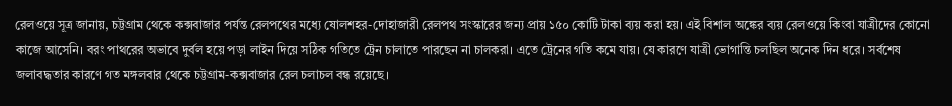রেলওয়ে সূত্র জানায়, চট্টগ্রাম থেকে কক্সবাজার পর্যন্ত রেলপথের মধ্যে ষোলশহর-দোহাজারী রেলপথ সংস্কারের জন্য প্রায় ১৫০ কোটি টাকা ব্যয় করা হয়। এই বিশাল অঙ্কের ব্যয় রেলওয়ে কিংবা যাত্রীদের কোনো কাজে আসেনি। বরং পাথরের অভাবে দুর্বল হয়ে পড়া লাইন দিয়ে সঠিক গতিতে ট্রেন চালাতে পারছেন না চালকরা। এতে ট্রেনের গতি কমে যায়। যে কারণে যাত্রী ভোগান্তি চলছিল অনেক দিন ধরে। সর্বশেষ জলাবদ্ধতার কারণে গত মঙ্গলবার থেকে চট্টগ্রাম-কক্সবাজার রেল চলাচল বন্ধ রয়েছে।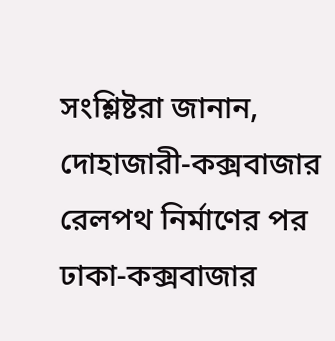সংশ্লিষ্টরা জানান, দোহাজারী-কক্সবাজার রেলপথ নির্মাণের পর ঢাকা-কক্সবাজার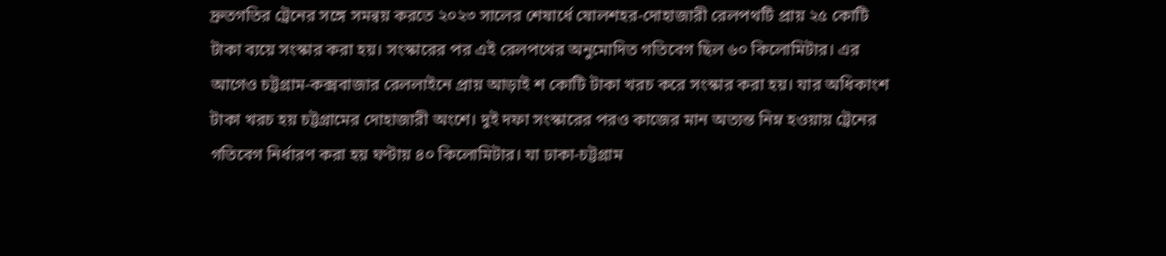দ্রুতগতির ট্রেনের সঙ্গে সমন্বয় করতে ২০২৩ সালের শেষার্ধে ষোলশহর-দোহাজারী রেলপথটি প্রায় ২৫ কোটি টাকা ব্যয়ে সংস্কার করা হয়। সংস্কারের পর এই রেলপথের অনুমোদিত গতিবেগ ছিল ৬০ কিলোমিটার। এর আগেও চট্টগ্রাম-কক্সবাজার রেললাইনে প্রায় আড়াই শ কোটি টাকা খরচ করে সংস্কার করা হয়। যার অধিকাংশ টাকা খরচ হয় চট্টগ্রামের দোহাজারী অংশে। দুই দফা সংস্কারের পরও কাজের মান অত্যন্ত নিম্ন হওয়ায় ট্রেনের গতিবেগ নির্ধারণ করা হয় ঘণ্টায় ৪০ কিলোমিটার। যা ঢাকা-চট্টগ্রাম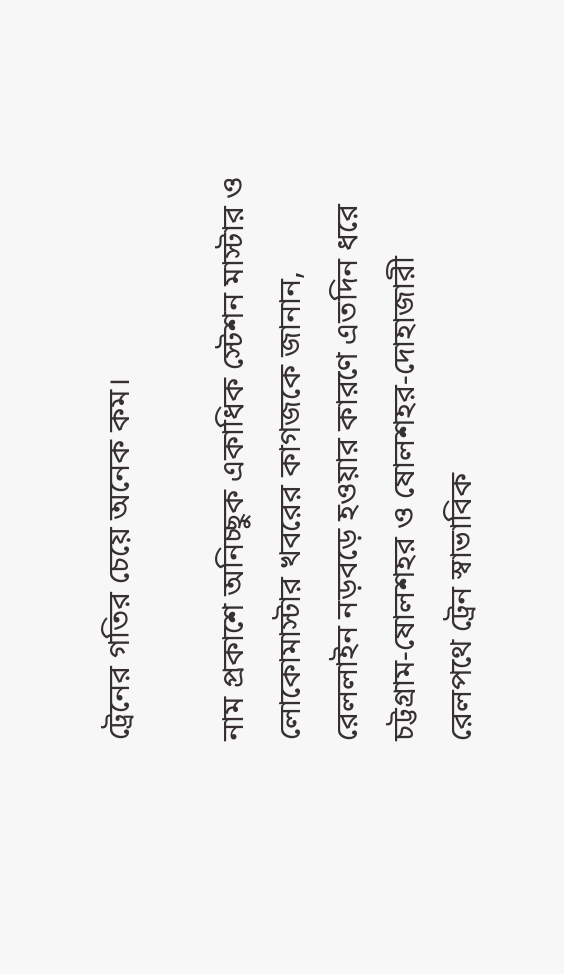ট্রেনের গতির চেয়ে অনেক কম।

নাম প্রকাশে অনিচ্ছুক একাধিক স্টেশন মাস্টার ও লোকোমাস্টার খবরের কাগজকে জানান, রেললাইন নড়বড়ে হওয়ার কারণে এতদিন ধরে চট্টগ্রাম-ষোলশহর ও ষোলশহর-দোহাজারী রেলপথে ট্রেন স্বাভাবিক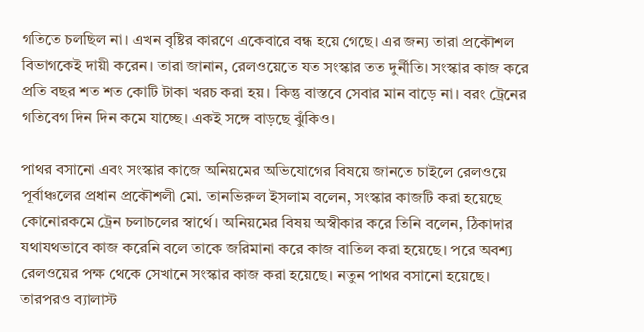গতিতে চলছিল না। এখন বৃষ্টির কারণে একেবারে বন্ধ হয়ে গেছে। এর জন্য তারা প্রকৌশল বিভাগকেই দায়ী করেন। তারা জানান, রেলওয়েতে যত সংস্কার তত দুর্নীতি। সংস্কার কাজ করে প্রতি বছর শত শত কোটি টাকা খরচ করা হয়। কিন্তু বাস্তবে সেবার মান বাড়ে না। বরং ট্রেনের গতিবেগ দিন দিন কমে যাচ্ছে। একই সঙ্গে বাড়ছে ঝুঁকিও।

পাথর বসানো এবং সংস্কার কাজে অনিয়মের অভিযোগের বিষয়ে জানতে চাইলে রেলওয়ে পূর্বাঞ্চলের প্রধান প্রকৌশলী মো. তানভিরুল ইসলাম বলেন, সংস্কার কাজটি করা হয়েছে কোনোরকমে ট্রেন চলাচলের স্বার্থে। অনিয়মের বিষয় অস্বীকার করে তিনি বলেন, ঠিকাদার যথাযথভাবে কাজ করেনি বলে তাকে জরিমানা করে কাজ বাতিল করা হয়েছে। পরে অবশ্য রেলওয়ের পক্ষ থেকে সেখানে সংস্কার কাজ করা হয়েছে। নতুন পাথর বসানো হয়েছে। তারপরও ব্যালাস্ট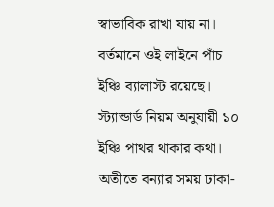স্বাভাবিক রাখা যায় না। বর্তমানে ওই লাইনে পাঁচ ইঞ্চি ব্যালাস্ট রয়েছে। স্ট্যান্ডার্ড নিয়ম অনুযায়ী ১০ ইঞ্চি পাথর থাকার কথা। অতীতে বন্যার সময় ঢাকা-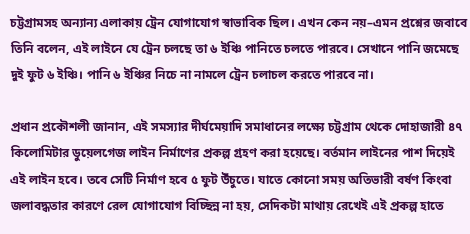চট্টগ্রামসহ অন্যান্য এলাকায় ট্রেন যোগাযোগ স্বাভাবিক ছিল। এখন কেন নয়–এমন প্রশ্নের জবাবে তিনি বলেন, এই লাইনে যে ট্রেন চলছে তা ৬ ইঞ্চি পানিতে চলতে পারবে। সেখানে পানি জমেছে দুই ফুট ৬ ইঞ্চি। পানি ৬ ইঞ্চির নিচে না নামলে ট্রেন চলাচল করতে পারবে না।

প্রধান প্রকৌশলী জানান, এই সমস্যার দীর্ঘমেয়াদি সমাধানের লক্ষ্যে চট্টগ্রাম থেকে দোহাজারী ৪৭ কিলোমিটার ডুয়েলগেজ লাইন নির্মাণের প্রকল্প গ্রহণ করা হয়েছে। বর্তমান লাইনের পাশ দিয়েই এই লাইন হবে। তবে সেটি নির্মাণ হবে ৫ ফুট উঁচুতে। যাতে কোনো সময় অতিভারী বর্ষণ কিংবা জলাবদ্ধতার কারণে রেল যোগাযোগ বিচ্ছিন্ন না হয়, সেদিকটা মাথায় রেখেই এই প্রকল্প হাতে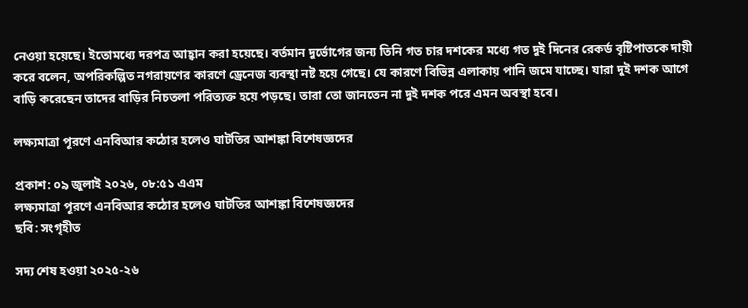নেওয়া হয়েছে। ইতোমধ্যে দরপত্র আহ্বান করা হয়েছে। বর্তমান দুর্ভোগের জন্য তিনি গত চার দশকের মধ্যে গত দুই দিনের রেকর্ড বৃষ্টিপাতকে দায়ী করে বলেন, অপরিকল্পিত নগরায়ণের কারণে ড্রেনেজ ব্যবস্থা নষ্ট হয়ে গেছে। যে কারণে বিভিন্ন এলাকায় পানি জমে যাচ্ছে। যারা দুই দশক আগে বাড়ি করেছেন তাদের বাড়ির নিচতলা পরিত্যক্ত হয়ে পড়ছে। তারা তো জানতেন না দুই দশক পরে এমন অবস্থা হবে।

লক্ষ্যমাত্রা পূরণে এনবিআর কঠোর হলেও ঘাটতির আশঙ্কা বিশেষজ্ঞদের

প্রকাশ: ০৯ জুলাই ২০২৬, ০৮:৫১ এএম
লক্ষ্যমাত্রা পূরণে এনবিআর কঠোর হলেও ঘাটতির আশঙ্কা বিশেষজ্ঞদের
ছবি: সংগৃহীত

সদ্য শেষ হওয়া ২০২৫-২৬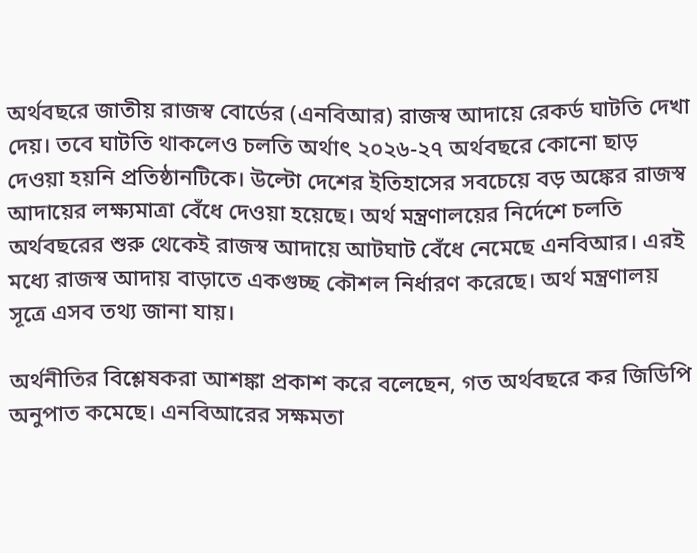অর্থবছরে জাতীয় রাজস্ব বোর্ডের (এনবিআর) রাজস্ব আদায়ে রেকর্ড ঘাটতি দেখা দেয়। তবে ঘাটতি থাকলেও চলতি অর্থাৎ ২০২৬-২৭ অর্থবছরে কোনো ছাড় দেওয়া হয়নি প্রতিষ্ঠানটিকে। উল্টো দেশের ইতিহাসের সবচেয়ে বড় অঙ্কের রাজস্ব আদায়ের লক্ষ্যমাত্রা বেঁধে দেওয়া হয়েছে। অর্থ মন্ত্রণালয়ের নির্দেশে চলতি অর্থবছরের শুরু থেকেই ‌রাজস্ব আদায়ে আটঘাট বেঁধে নেমেছে এনবিআর। এরই মধ্যে রাজস্ব আদায় বাড়াতে একগুচ্ছ কৌশল নির্ধারণ করেছে। অর্থ মন্ত্রণালয় সূত্রে এসব তথ্য জানা যায়।

অর্থনীতির বিশ্লেষকরা আশঙ্কা প্রকাশ করে বলেছেন, গত অর্থবছরে কর জিডিপি অনুপাত কমেছে। এনবিআরের সক্ষমতা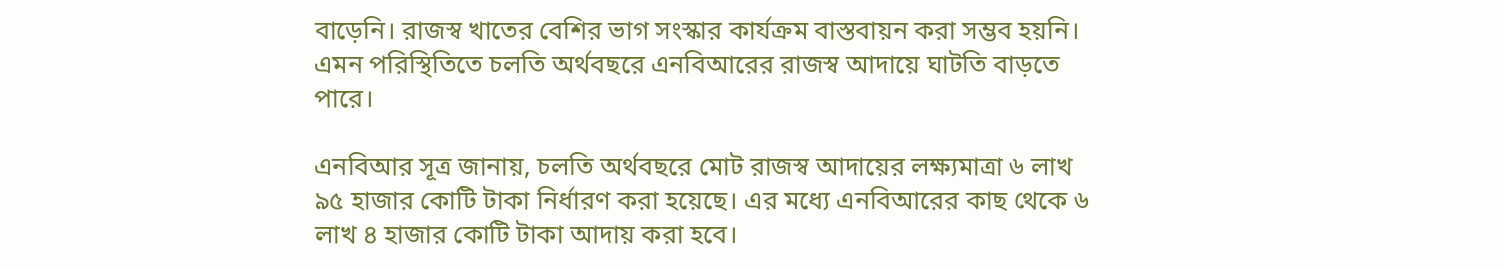বাড়েনি। রাজস্ব খাতের বেশির ভাগ সংস্কার কার্যক্রম বাস্তবায়ন করা সম্ভব হয়নি। এমন পরিস্থিতিতে চলতি অর্থবছরে এনবিআরের রাজস্ব আদায়ে ঘাটতি বাড়তে পারে।

এনবিআর সূত্র জানায়, চলতি অর্থবছরে মোট রাজস্ব আদায়ের লক্ষ্যমাত্রা ৬ লাখ ৯৫ হাজার কোটি টাকা নির্ধারণ করা হয়েছে। এর মধ্যে এনবিআরের কাছ থেকে ৬ লাখ ৪ হাজার কোটি টাকা আদায় করা হবে।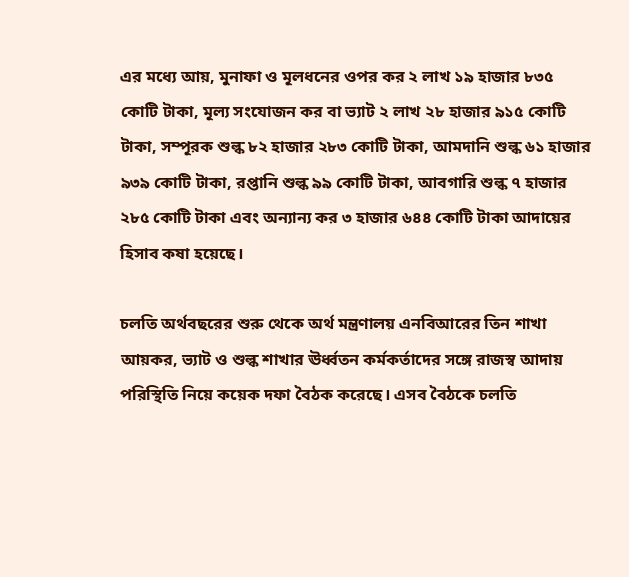এর মধ্যে আয়, মুনাফা ও মূলধনের ওপর কর ২ লাখ ১৯ হাজার ৮৩৫ কোটি টাকা, মূল্য সংযোজন কর বা ভ্যাট ২ লাখ ২৮ হাজার ৯১৫ কোটি টাকা, সম্পূরক শুল্ক ৮২ হাজার ২৮৩ কোটি টাকা, আমদানি শুল্ক ৬১ হাজার ৯৩৯ কোটি টাকা, রপ্তানি শুল্ক ৯৯ কোটি টাকা, আবগারি শুল্ক ৭ হাজার ২৮৫ কোটি টাকা এবং অন্যান্য কর ৩ হাজার ৬৪৪ কোটি টাকা আদায়ের হিসাব কষা হয়েছে।

চলতি অর্থবছরের শুরু থেকে অর্থ মন্ত্রণালয় এনবিআরের তিন শাখা আয়কর, ভ্যাট ও শুল্ক শাখার ঊর্ধ্বতন কর্মকর্তাদের সঙ্গে রাজস্ব আদায় পরিস্থিতি নিয়ে কয়েক দফা বৈঠক করেছে। এসব বৈঠকে চলতি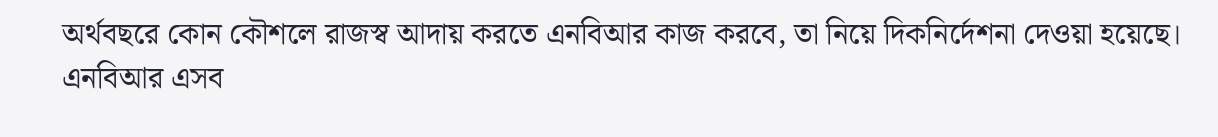অর্থবছরে কোন কৌশলে রাজস্ব আদায় করতে এনবিআর কাজ করবে, তা নিয়ে দিকনির্দেশনা দেওয়া হয়েছে। এনবিআর এসব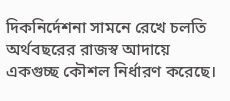দিকনির্দেশনা সামনে রেখে চলতি অর্থবছরের রাজস্ব আদায়ে একগুচ্ছ কৌশল নির্ধারণ করেছে।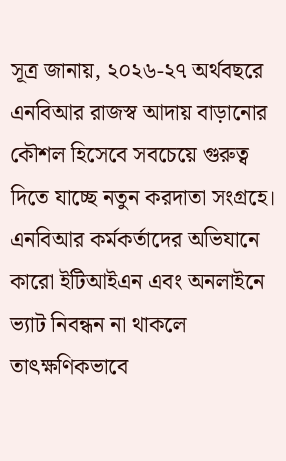সূত্র জানায়, ২০২৬-২৭ অর্থবছরে এনবিআর রাজস্ব আদায় বাড়ানোর কৌশল হিসেবে সবচেয়ে গুরুত্ব দিতে যাচ্ছে নতুন করদাতা সংগ্রহে। এনবিআর কর্মকর্তাদের অভিযানে কারো ইটিআইএন এবং অনলাইনে ভ্যাট নিবন্ধন না থাকলে তাৎক্ষণিকভাবে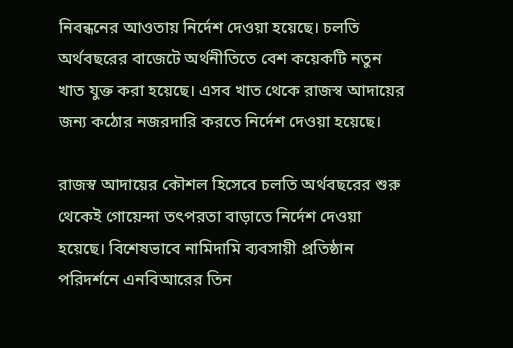নিবন্ধনের আওতায় নির্দেশ দেওয়া হয়েছে। চলতি অর্থবছরের বাজেটে অর্থনীতিতে বেশ কয়েকটি নতুন খাত যুক্ত করা হয়েছে। এসব খাত থেকে রাজস্ব আদায়ের জন্য কঠোর নজরদারি করতে নির্দেশ দেওয়া হয়েছে।

রাজস্ব আদায়ের কৌশল হিসেবে চলতি অর্থবছরের শুরু থেকেই গোয়েন্দা তৎপরতা বাড়াতে নির্দেশ দেওয়া হয়েছে। বিশেষভাবে নামিদামি ব্যবসায়ী প্রতিষ্ঠান পরিদর্শনে এনবিআরের তিন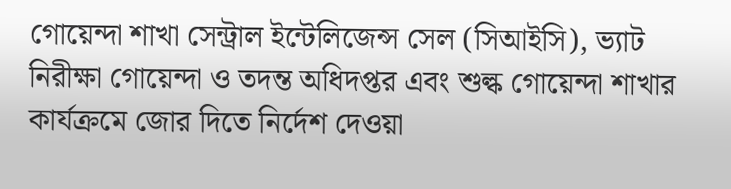গোয়েন্দা শাখা সেন্ট্রাল ইন্টেলিজেন্স সেল (সিআইসি), ভ্যাট নিরীক্ষা গোয়েন্দা ও তদন্ত অধিদপ্তর এবং শুল্ক গোয়েন্দা শাখার কার্যক্রমে জোর দিতে নির্দেশ দেওয়া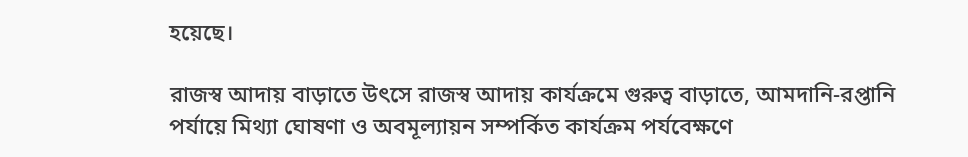হয়েছে।

রাজস্ব আদায় বাড়াতে উৎসে রাজস্ব আদায় কার্যক্রমে গুরুত্ব বাড়াতে, আমদানি-রপ্তানি পর্যায়ে মিথ্যা ঘোষণা ও অবমূল্যায়ন সম্পর্কিত কার্যক্রম পর্যবেক্ষণে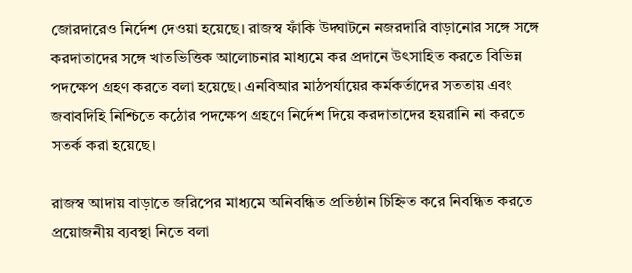জোরদারেও নির্দেশ দেওয়া হয়েছে। রাজস্ব ফাঁকি উদ্ঘাটনে নজরদারি বাড়ানোর সঙ্গে সঙ্গে করদাতাদের সঙ্গে খাতভিত্তিক আলোচনার মাধ্যমে কর প্রদানে উৎসাহিত করতে বিভিন্ন পদক্ষেপ গ্রহণ করতে বলা হয়েছে। এনবিআর মাঠপর্যায়ের কর্মকর্তাদের সততায় এবং জবাবদিহি নিশ্চিতে কঠোর পদক্ষেপ গ্রহণে নির্দেশ দিয়ে করদাতাদের হয়রানি না করতে সতর্ক করা হয়েছে।

রাজস্ব আদায় বাড়াতে জরিপের মাধ্যমে অনিবন্ধিত প্রতিষ্ঠান চিহ্নিত করে নিবন্ধিত করতে প্রয়োজনীয় ব্যবস্থা নিতে বলা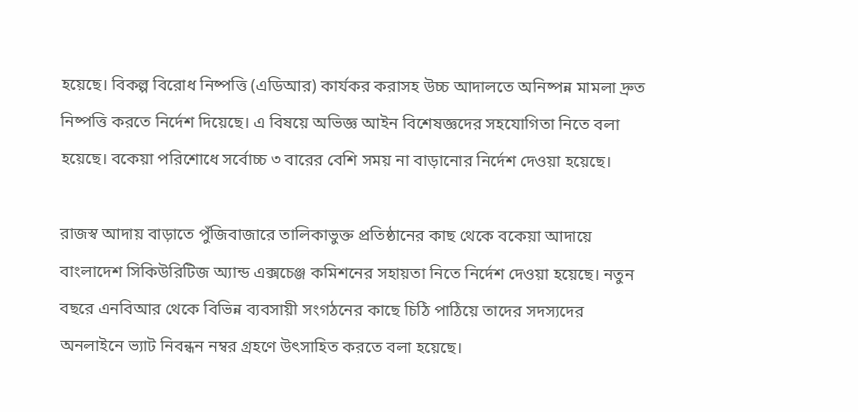হয়েছে। বিকল্প বিরোধ নিষ্পত্তি (এডিআর) কার্যকর করাসহ উচ্চ আদালতে অনিষ্পন্ন মামলা দ্রুত নিষ্পত্তি করতে নির্দেশ দিয়েছে। এ বিষয়ে অভিজ্ঞ আইন বিশেষজ্ঞদের সহযোগিতা নিতে বলা হয়েছে। বকেয়া পরিশোধে সর্বোচ্চ ৩ বারের বেশি সময় না বাড়ানোর নির্দেশ দেওয়া হয়েছে।

রাজস্ব আদায় বাড়াতে পুঁজিবাজারে তালিকাভুক্ত প্রতিষ্ঠানের কাছ থেকে বকেয়া আদায়ে বাংলাদেশ সিকিউরিটিজ অ্যান্ড এক্সচেঞ্জ কমিশনের সহায়তা নিতে নির্দেশ দেওয়া হয়েছে। নতুন বছরে এনবিআর থেকে বিভিন্ন ব্যবসায়ী সংগঠনের কাছে চিঠি পাঠিয়ে তাদের সদস্যদের অনলাইনে ভ্যাট নিবন্ধন নম্বর গ্রহণে উৎসাহিত করতে বলা হয়েছে।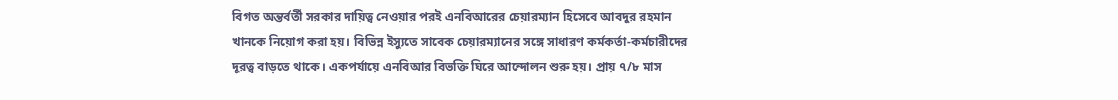বিগত অন্তর্বর্তী সরকার দায়িত্ব নেওয়ার পরই এনবিআরের চেয়ারম্যান হিসেবে আবদুর রহমান খানকে নিয়োগ করা হয়। বিভিন্ন ইস্যুতে সাবেক চেয়ারম্যানের সঙ্গে সাধারণ কর্মকর্তা-কর্মচারীদের দূরত্ব বাড়তে থাকে। একপর্যায়ে এনবিআর বিভক্তি ঘিরে আন্দোলন শুরু হয়। প্রায় ৭/৮ মাস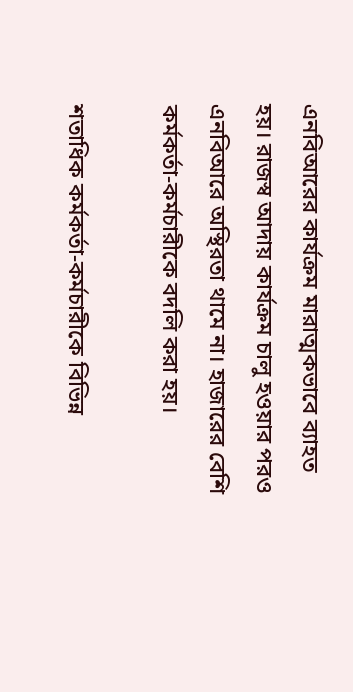এনবিআরের কার্যক্রম মারাত্মকভাবে ব্যাহত হয়। রাজস্ব আদায় কার্যক্রম চালু হওয়ার পরও এনবিআরে অস্থিরতা থামে না। হাজারের বেশি কর্মকর্তা-কর্মচারীকে বদলি করা হয়।

শতাধিক কর্মকর্তা-কর্মচারীকে বিভিন্ন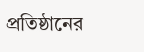প্রতিষ্ঠানের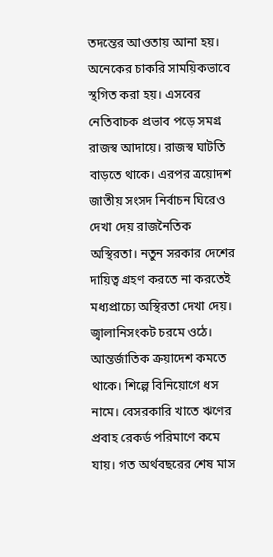তদন্তের আওতায় আনা হয়। অনেকের চাকরি সাময়িকভাবে স্থগিত করা হয়। এসবের নেতিবাচক প্রভাব পড়ে সমগ্র রাজস্ব আদায়ে। রাজস্ব ঘাটতি বাড়তে থাকে। এরপর ত্রয়োদশ জাতীয় সংসদ নির্বাচন ঘিরেও দেখা দেয় রাজনৈতিক অস্থিরতা। নতুন সরকার দেশের দায়িত্ব গ্রহণ করতে না করতেই মধ্যপ্রাচ্যে অস্থিরতা দেখা দেয়। জ্বালানিসংকট চরমে ওঠে। আন্তর্জাতিক ক্রয়াদেশ কমতে থাকে। শিল্পে বিনিয়োগে ধস নামে। বেসরকারি খাতে ঋণের প্রবাহ রেকর্ড পরিমাণে কমে যায়। গত অর্থবছরের শেষ মাস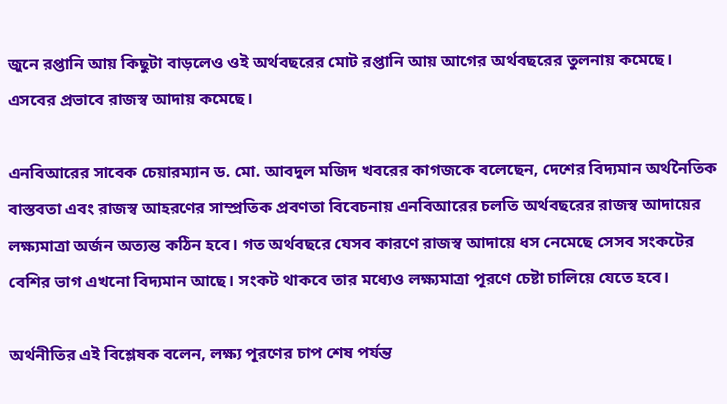জুনে রপ্তানি আয় কিছুটা বাড়লেও ওই অর্থবছরের মোট রপ্তানি আয় আগের অর্থবছরের তুলনায় কমেছে। এসবের প্রভাবে রাজস্ব আদায় কমেছে।

এনবিআরের সাবেক চেয়ারম্যান ড. মো. আবদুল মজিদ খবরের কাগজকে বলেছেন, দেশের বিদ্যমান অর্থনৈতিক বাস্তবতা এবং রাজস্ব আহরণের সাম্প্রতিক প্রবণতা বিবেচনায় এনবিআরের চলতি অর্থবছরের রাজস্ব আদায়ের লক্ষ্যমাত্রা অর্জন অত্যন্ত কঠিন হবে। গত অর্থবছরে যেসব কারণে রাজস্ব আদায়ে ধস নেমেছে সেসব সংকটের বেশির ভাগ এখনো বিদ্যমান আছে। সংকট থাকবে তার মধ্যেও লক্ষ্যমাত্রা পূরণে চেষ্টা চালিয়ে যেতে হবে।

অর্থনীতির এই বিশ্লেষক বলেন, লক্ষ্য পূরণের চাপ শেষ পর্যন্ত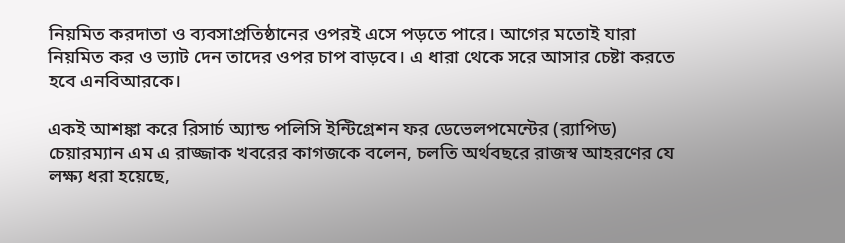নিয়মিত করদাতা ও ব্যবসাপ্রতিষ্ঠানের ওপরই এসে পড়তে পারে। আগের মতোই যারা নিয়মিত কর ও ভ্যাট দেন তাদের ওপর চাপ বাড়বে। এ ধারা থেকে সরে আসার চেষ্টা করতে হবে এনবিআরকে।

একই আশঙ্কা করে রিসার্চ অ্যান্ড পলিসি ইন্টিগ্রেশন ফর ডেভেলপমেন্টের (র‍্যাপিড) চেয়ারম্যান এম এ রাজ্জাক খবরের কাগজকে বলেন, চলতি অর্থবছরে রাজস্ব আহরণের যে লক্ষ্য ধরা হয়েছে,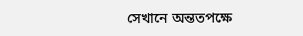সেখানে অন্ততপক্ষে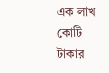এক লাখ কোটি টাকার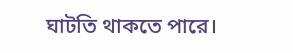ঘাটতি থাকতে পারে।